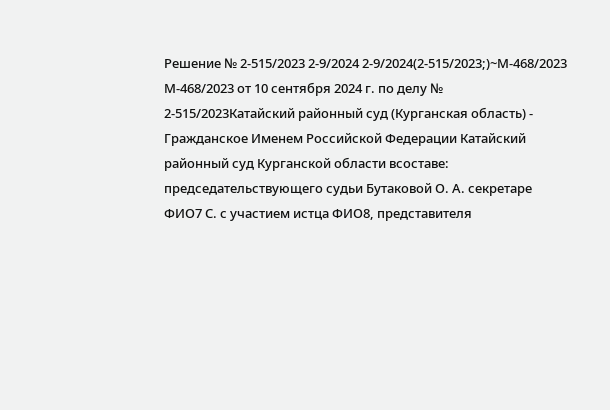Решение № 2-515/2023 2-9/2024 2-9/2024(2-515/2023;)~М-468/2023 М-468/2023 от 10 сентября 2024 г. по делу № 2-515/2023Катайский районный суд (Курганская область) - Гражданское Именем Российской Федерации Катайский районный суд Курганской области всоставе: председательствующего судьи Бутаковой О. А. секретаре ФИО7 С. с участием истца ФИО8, представителя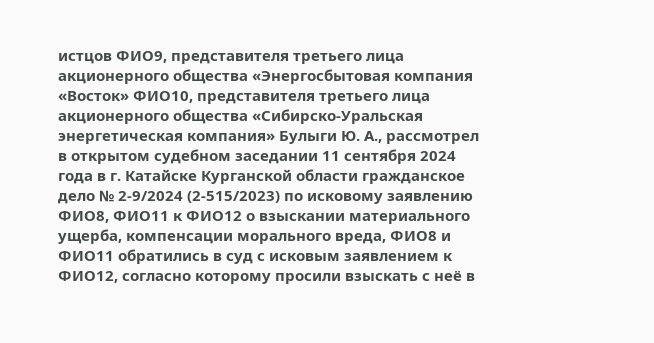истцов ФИО9, представителя третьего лица акционерного общества «Энергосбытовая компания «Восток» ФИО10, представителя третьего лица акционерного общества «Сибирско-Уральская энергетическая компания» Булыги Ю. А., рассмотрел в открытом судебном заседании 11 сентября 2024 года в г. Катайске Курганской области гражданское дело № 2-9/2024 (2-515/2023) по исковому заявлению ФИО8, ФИО11 к ФИО12 о взыскании материального ущерба, компенсации морального вреда, ФИО8 и ФИО11 обратились в суд с исковым заявлением к ФИО12, согласно которому просили взыскать с неё в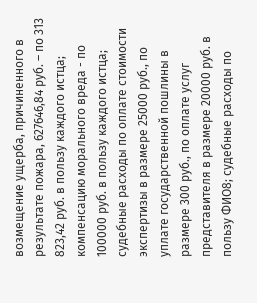возмещение ущерба, причиненного в результате пожара, 627646,84 руб. – по 313 823,42 руб. в пользу каждого истца; компенсацию морального вреда - по 100000 руб. в пользу каждого истца; судебные расходы по оплате стоимости экспертизы в размере 25000 руб., по уплате государственной пошлины в размере 300 руб., по оплате услуг представителя в размере 20000 руб. в пользу ФИО8; судебные расходы по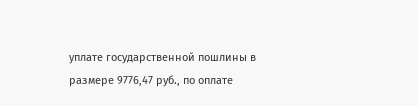уплате государственной пошлины в размере 9776,47 руб., по оплате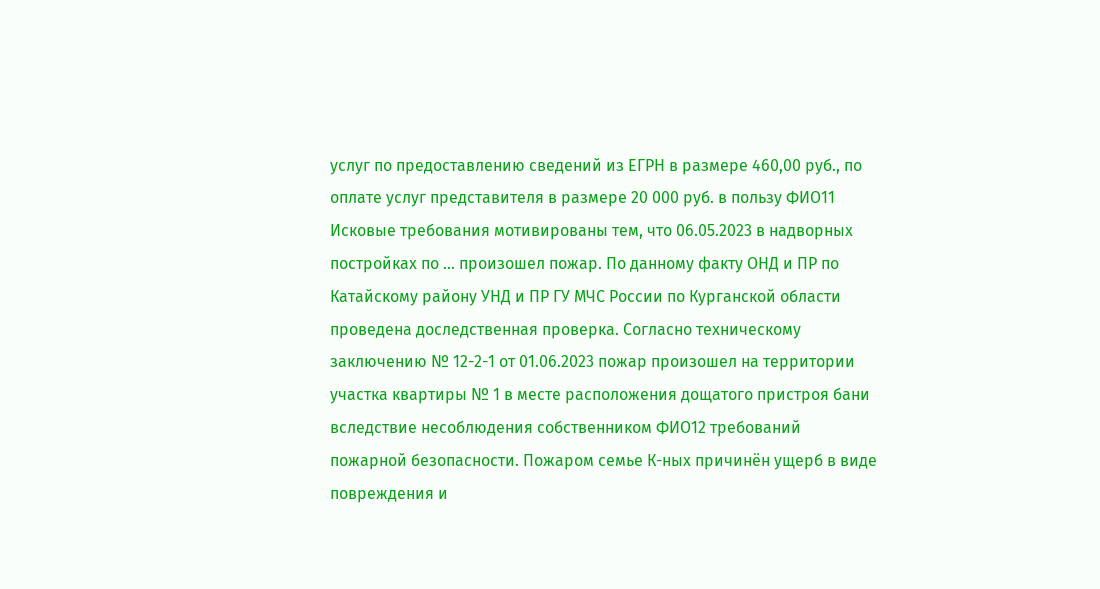услуг по предоставлению сведений из ЕГРН в размере 460,00 руб., по оплате услуг представителя в размере 20 000 руб. в пользу ФИО11 Исковые требования мотивированы тем, что 06.05.2023 в надворных постройках по ... произошел пожар. По данному факту ОНД и ПР по Катайскому району УНД и ПР ГУ МЧС России по Курганской области проведена доследственная проверка. Согласно техническому заключению № 12-2-1 от 01.06.2023 пожар произошел на территории участка квартиры № 1 в месте расположения дощатого пристроя бани вследствие несоблюдения собственником ФИО12 требований пожарной безопасности. Пожаром семье К-ных причинён ущерб в виде повреждения и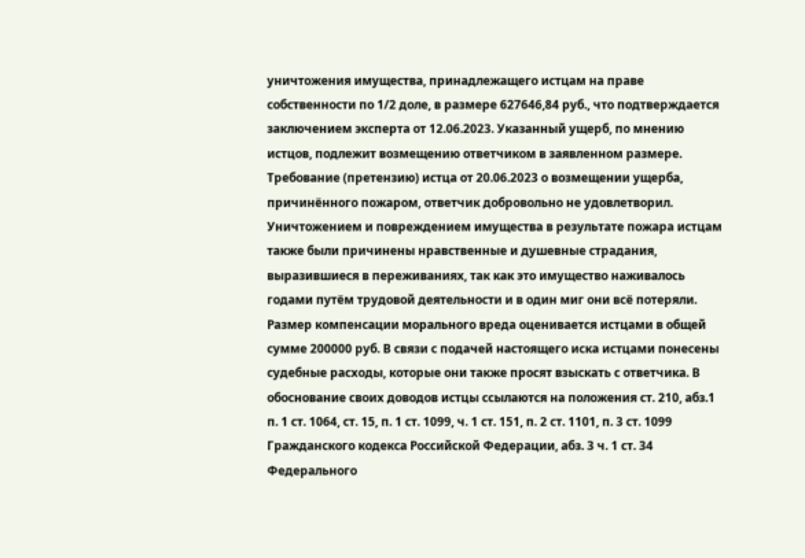уничтожения имущества, принадлежащего истцам на праве собственности по 1/2 доле, в размере 627646,84 руб., что подтверждается заключением эксперта от 12.06.2023. Указанный ущерб, по мнению истцов, подлежит возмещению ответчиком в заявленном размере. Требование (претензию) истца от 20.06.2023 о возмещении ущерба, причинённого пожаром, ответчик добровольно не удовлетворил. Уничтожением и повреждением имущества в результате пожара истцам также были причинены нравственные и душевные страдания, выразившиеся в переживаниях, так как это имущество наживалось годами путём трудовой деятельности и в один миг они всё потеряли. Размер компенсации морального вреда оценивается истцами в общей сумме 200000 руб. В связи с подачей настоящего иска истцами понесены судебные расходы, которые они также просят взыскать с ответчика. В обоснование своих доводов истцы ссылаются на положения ст. 210, абз.1 п. 1 ст. 1064, ст. 15, п. 1 ст. 1099, ч. 1 ст. 151, п. 2 ст. 1101, п. 3 ст. 1099 Гражданского кодекса Российской Федерации, абз. 3 ч. 1 ст. 34 Федерального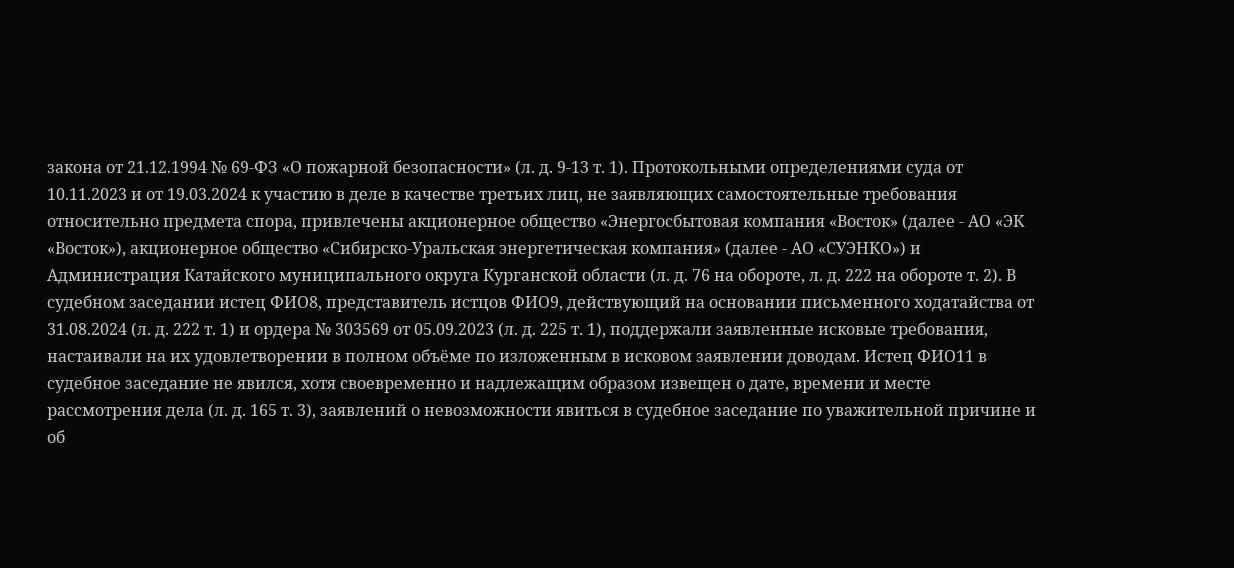закона от 21.12.1994 № 69-ФЗ «О пожарной безопасности» (л. д. 9-13 т. 1). Протокольными определениями суда от 10.11.2023 и от 19.03.2024 к участию в деле в качестве третьих лиц, не заявляющих самостоятельные требования относительно предмета спора, привлечены акционерное общество «Энергосбытовая компания «Восток» (далее - АО «ЭК «Восток»), акционерное общество «Сибирско-Уральская энергетическая компания» (далее - АО «СУЭНКО») и Администрация Катайского муниципального округа Курганской области (л. д. 76 на обороте, л. д. 222 на обороте т. 2). В судебном заседании истец ФИО8, представитель истцов ФИО9, действующий на основании письменного ходатайства от 31.08.2024 (л. д. 222 т. 1) и ордера № 303569 от 05.09.2023 (л. д. 225 т. 1), поддержали заявленные исковые требования, настаивали на их удовлетворении в полном объёме по изложенным в исковом заявлении доводам. Истец ФИО11 в судебное заседание не явился, хотя своевременно и надлежащим образом извещен о дате, времени и месте рассмотрения дела (л. д. 165 т. 3), заявлений о невозможности явиться в судебное заседание по уважительной причине и об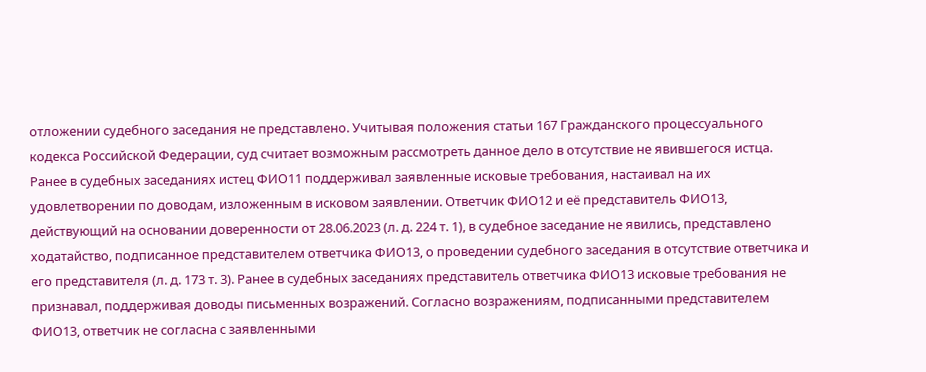отложении судебного заседания не представлено. Учитывая положения статьи 167 Гражданского процессуального кодекса Российской Федерации, суд считает возможным рассмотреть данное дело в отсутствие не явившегося истца. Ранее в судебных заседаниях истец ФИО11 поддерживал заявленные исковые требования, настаивал на их удовлетворении по доводам, изложенным в исковом заявлении. Ответчик ФИО12 и её представитель ФИО13, действующий на основании доверенности от 28.06.2023 (л. д. 224 т. 1), в судебное заседание не явились, представлено ходатайство, подписанное представителем ответчика ФИО13, о проведении судебного заседания в отсутствие ответчика и его представителя (л. д. 173 т. 3). Ранее в судебных заседаниях представитель ответчика ФИО13 исковые требования не признавал, поддерживая доводы письменных возражений. Согласно возражениям, подписанными представителем ФИО13, ответчик не согласна с заявленными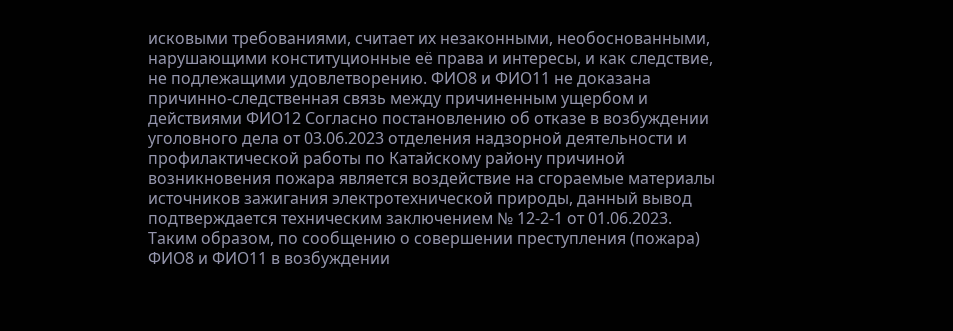исковыми требованиями, считает их незаконными, необоснованными, нарушающими конституционные её права и интересы, и как следствие, не подлежащими удовлетворению. ФИО8 и ФИО11 не доказана причинно-следственная связь между причиненным ущербом и действиями ФИО12 Согласно постановлению об отказе в возбуждении уголовного дела от 03.06.2023 отделения надзорной деятельности и профилактической работы по Катайскому району причиной возникновения пожара является воздействие на сгораемые материалы источников зажигания электротехнической природы, данный вывод подтверждается техническим заключением № 12-2-1 от 01.06.2023. Таким образом, по сообщению о совершении преступления (пожара) ФИО8 и ФИО11 в возбуждении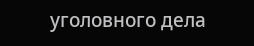уголовного дела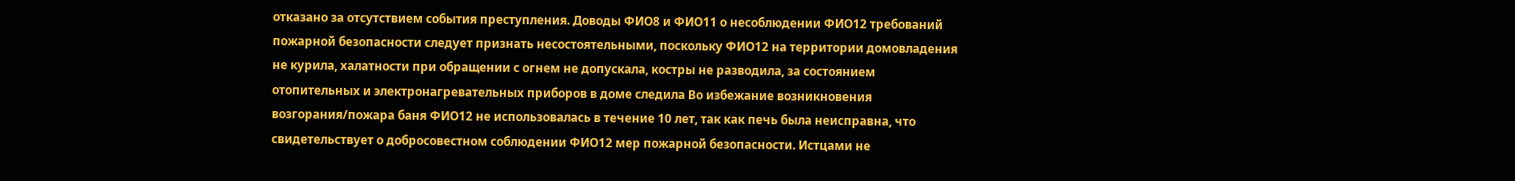отказано за отсутствием события преступления. Доводы ФИО8 и ФИО11 о несоблюдении ФИО12 требований пожарной безопасности следует признать несостоятельными, поскольку ФИО12 на территории домовладения не курила, халатности при обращении с огнем не допускала, костры не разводила, за состоянием отопительных и электронагревательных приборов в доме следила Во избежание возникновения возгорания/пожара баня ФИО12 не использовалась в течение 10 лет, так как печь была неисправна, что свидетельствует о добросовестном соблюдении ФИО12 мер пожарной безопасности. Истцами не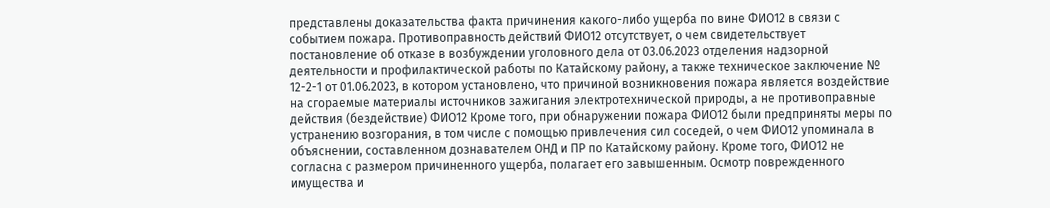представлены доказательства факта причинения какого-либо ущерба по вине ФИО12 в связи с событием пожара. Противоправность действий ФИО12 отсутствует, о чем свидетельствует постановление об отказе в возбуждении уголовного дела от 03.06.2023 отделения надзорной деятельности и профилактической работы по Катайскому району, а также техническое заключение № 12-2-1 от 01.06.2023, в котором установлено, что причиной возникновения пожара является воздействие на сгораемые материалы источников зажигания электротехнической природы, а не противоправные действия (бездействие) ФИО12 Кроме того, при обнаружении пожара ФИО12 были предприняты меры по устранению возгорания, в том числе с помощью привлечения сил соседей, о чем ФИО12 упоминала в объяснении, составленном дознавателем ОНД и ПР по Катайскому району. Кроме того, ФИО12 не согласна с размером причиненного ущерба, полагает его завышенным. Осмотр поврежденного имущества и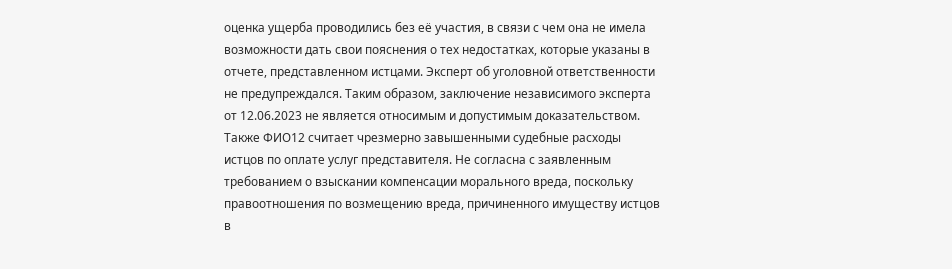оценка ущерба проводились без её участия, в связи с чем она не имела возможности дать свои пояснения о тех недостатках, которые указаны в отчете, представленном истцами. Эксперт об уголовной ответственности не предупреждался. Таким образом, заключение независимого эксперта от 12.06.2023 не является относимым и допустимым доказательством. Также ФИО12 считает чрезмерно завышенными судебные расходы истцов по оплате услуг представителя. Не согласна с заявленным требованием о взыскании компенсации морального вреда, поскольку правоотношения по возмещению вреда, причиненного имуществу истцов в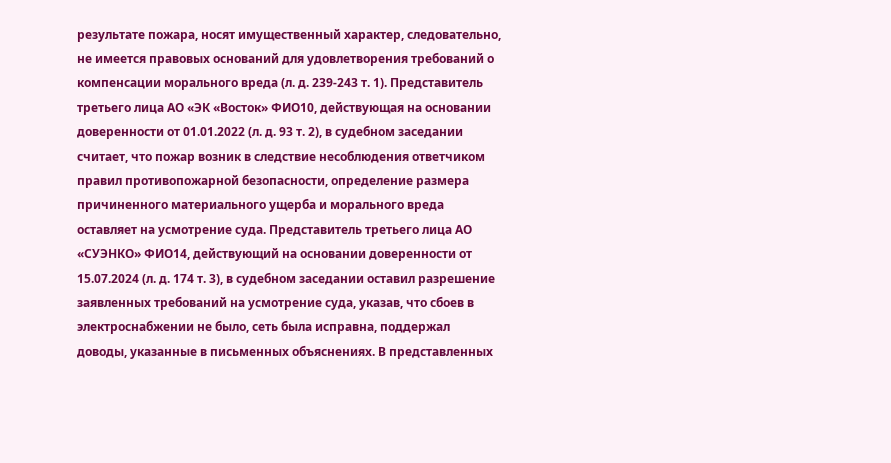результате пожара, носят имущественный характер, следовательно, не имеется правовых оснований для удовлетворения требований о компенсации морального вреда (л. д. 239-243 т. 1). Представитель третьего лица АО «ЭК «Восток» ФИО10, действующая на основании доверенности от 01.01.2022 (л. д. 93 т. 2), в судебном заседании считает, что пожар возник в следствие несоблюдения ответчиком правил противопожарной безопасности, определение размера причиненного материального ущерба и морального вреда оставляет на усмотрение суда. Представитель третьего лица АО «СУЭНКО» ФИО14, действующий на основании доверенности от 15.07.2024 (л. д. 174 т. 3), в судебном заседании оставил разрешение заявленных требований на усмотрение суда, указав, что сбоев в электроснабжении не было, сеть была исправна, поддержал доводы, указанные в письменных объяснениях. В представленных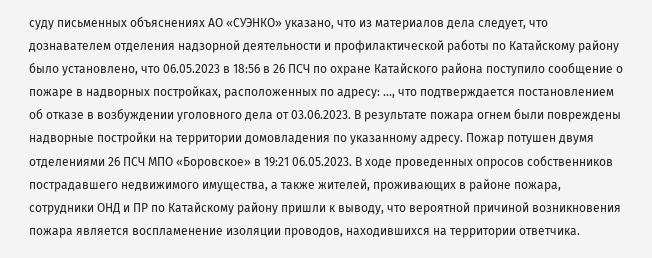суду письменных объяснениях АО «СУЭНКО» указано, что из материалов дела следует, что дознавателем отделения надзорной деятельности и профилактической работы по Катайскому району было установлено, что 06.05.2023 в 18:56 в 26 ПСЧ по охране Катайского района поступило сообщение о пожаре в надворных постройках, расположенных по адресу: ..., что подтверждается постановлением об отказе в возбуждении уголовного дела от 03.06.2023. В результате пожара огнем были повреждены надворные постройки на территории домовладения по указанному адресу. Пожар потушен двумя отделениями 26 ПСЧ МПО «Боровское» в 19:21 06.05.2023. В ходе проведенных опросов собственников пострадавшего недвижимого имущества, а также жителей, проживающих в районе пожара, сотрудники ОНД и ПР по Катайскому району пришли к выводу, что вероятной причиной возникновения пожара является воспламенение изоляции проводов, находившихся на территории ответчика.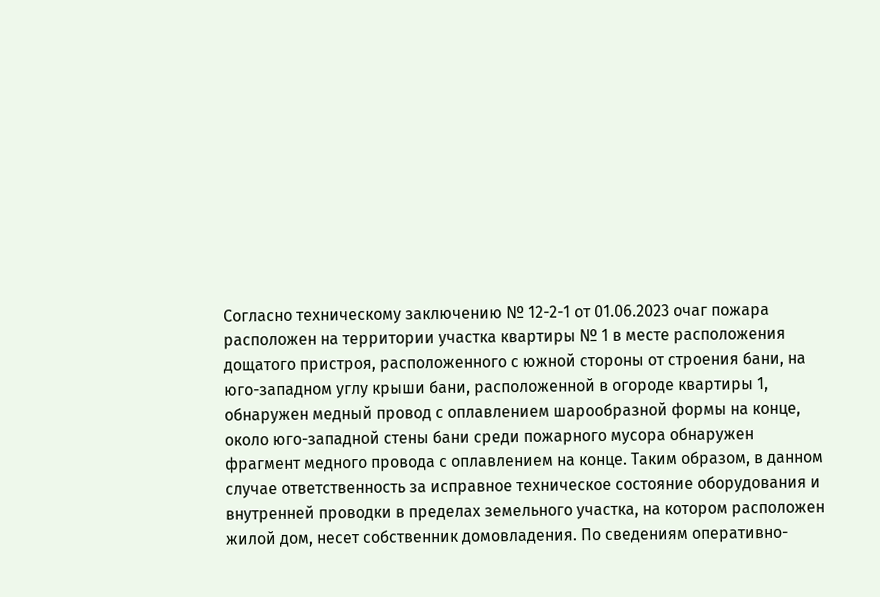Согласно техническому заключению № 12-2-1 от 01.06.2023 очаг пожара расположен на территории участка квартиры № 1 в месте расположения дощатого пристроя, расположенного с южной стороны от строения бани, на юго-западном углу крыши бани, расположенной в огороде квартиры 1, обнаружен медный провод с оплавлением шарообразной формы на конце, около юго-западной стены бани среди пожарного мусора обнаружен фрагмент медного провода с оплавлением на конце. Таким образом, в данном случае ответственность за исправное техническое состояние оборудования и внутренней проводки в пределах земельного участка, на котором расположен жилой дом, несет собственник домовладения. По сведениям оперативно-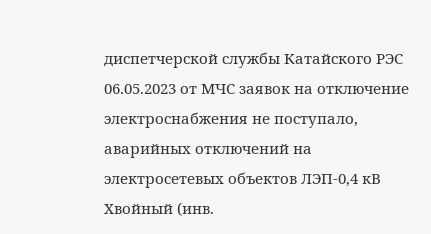диспетчерской службы Катайского РЭС 06.05.2023 от МЧС заявок на отключение электроснабжения не поступало, аварийных отключений на электросетевых объектов ЛЭП-0,4 кВ Хвойный (инв.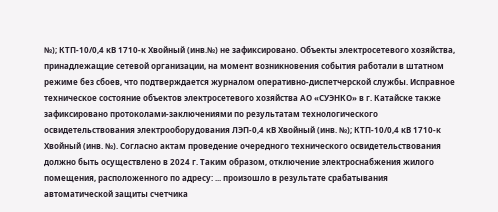№); КТП-10/0,4 кВ 1710-к Хвойный (инв.№) не зафиксировано. Объекты электросетевого хозяйства, принадлежащие сетевой организации, на момент возникновения события работали в штатном режиме без сбоев, что подтверждается журналом оперативно-диспетчерской службы. Исправное техническое состояние объектов электросетевого хозяйства АО «СУЭНКО» в г. Катайске также зафиксировано протоколами-заключениями по результатам технологического освидетельствования электрооборудования ЛЭП-0,4 кВ Хвойный (инв. №); КТП-10/0,4 кВ 1710-к Хвойный (инв. №). Согласно актам проведение очередного технического освидетельствования должно быть осуществлено в 2024 г. Таким образом, отключение электроснабжения жилого помещения, расположенного по адресу: ... произошло в результате срабатывания автоматической защиты счетчика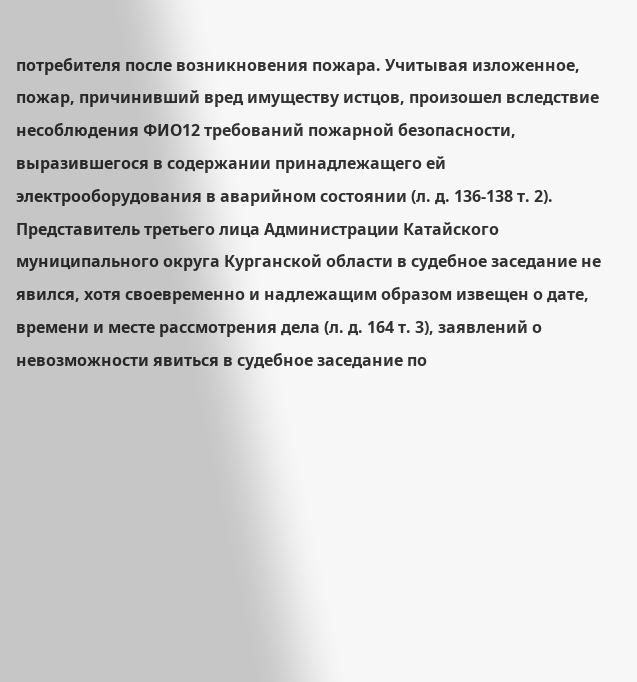потребителя после возникновения пожара. Учитывая изложенное, пожар, причинивший вред имуществу истцов, произошел вследствие несоблюдения ФИО12 требований пожарной безопасности, выразившегося в содержании принадлежащего ей электрооборудования в аварийном состоянии (л. д. 136-138 т. 2). Представитель третьего лица Администрации Катайского муниципального округа Курганской области в судебное заседание не явился, хотя своевременно и надлежащим образом извещен о дате, времени и месте рассмотрения дела (л. д. 164 т. 3), заявлений о невозможности явиться в судебное заседание по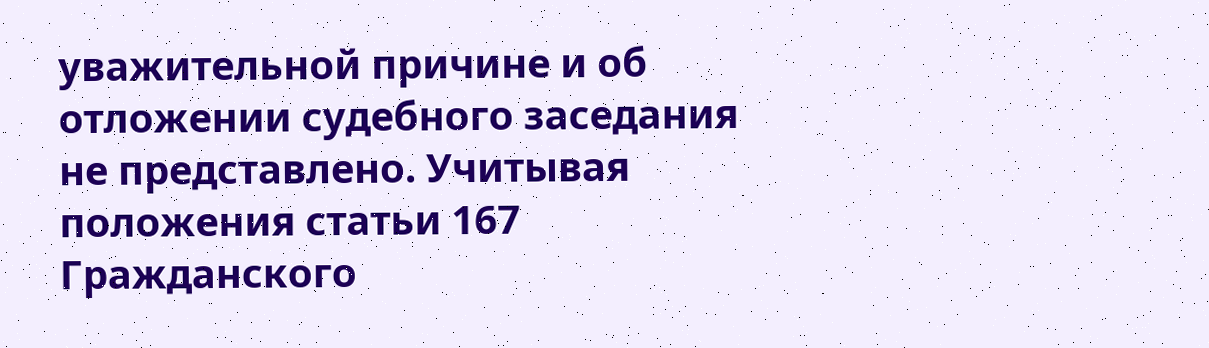уважительной причине и об отложении судебного заседания не представлено. Учитывая положения статьи 167 Гражданского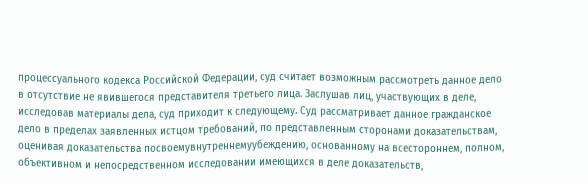процессуального кодекса Российской Федерации, суд считает возможным рассмотреть данное дело в отсутствие не явившегося представителя третьего лица. Заслушав лиц, участвующих в деле, исследовав материалы дела, суд приходит к следующему. Суд рассматривает данное гражданское дело в пределах заявленных истцом требований, по представленным сторонами доказательствам, оценивая доказательства посвоемувнутреннемуубеждению, основанному на всестороннем, полном, объективном и непосредственном исследовании имеющихся в деле доказательств,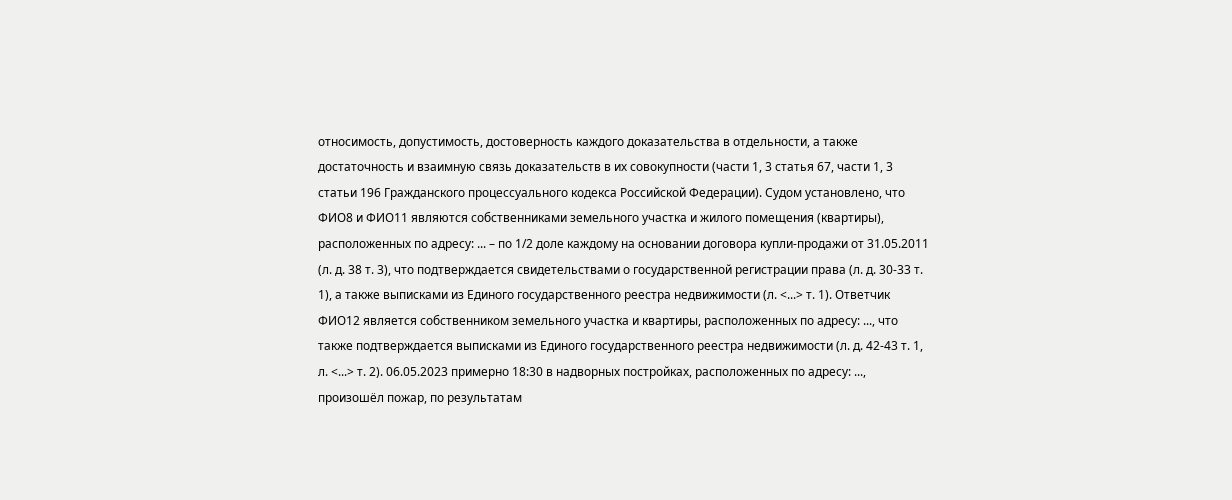относимость, допустимость, достоверность каждого доказательства в отдельности, а также достаточность и взаимную связь доказательств в их совокупности (части 1, 3 статья 67, части 1, 3 статьи 196 Гражданского процессуального кодекса Российской Федерации). Судом установлено, что ФИО8 и ФИО11 являются собственниками земельного участка и жилого помещения (квартиры), расположенных по адресу: ... – по 1/2 доле каждому на основании договора купли-продажи от 31.05.2011 (л. д. 38 т. 3), что подтверждается свидетельствами о государственной регистрации права (л. д. 30-33 т. 1), а также выписками из Единого государственного реестра недвижимости (л. <...> т. 1). Ответчик ФИО12 является собственником земельного участка и квартиры, расположенных по адресу: ..., что также подтверждается выписками из Единого государственного реестра недвижимости (л. д. 42-43 т. 1, л. <...> т. 2). 06.05.2023 примерно 18:30 в надворных постройках, расположенных по адресу: ..., произошёл пожар, по результатам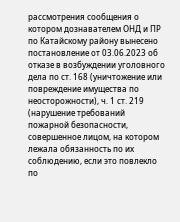рассмотрения сообщения о котором дознавателем ОНД и ПР по Катайскому району вынесено постановление от 03.06.2023 об отказе в возбуждении уголовного дела по ст. 168 (уничтожение или повреждение имущества по неосторожности), ч. 1 ст. 219 (нарушение требований пожарной безопасности, совершенное лицом, на котором лежала обязанность по их соблюдению, если это повлекло по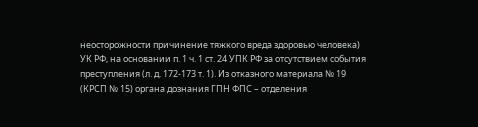неосторожности причинение тяжкого вреда здоровью человека) УК РФ, на основании п. 1 ч. 1 ст. 24 УПК РФ за отсутствием события преступления (л. д. 172-173 т. 1). Из отказного материала № 19 (КРСП № 15) органа дознания ГПН ФПС – отделения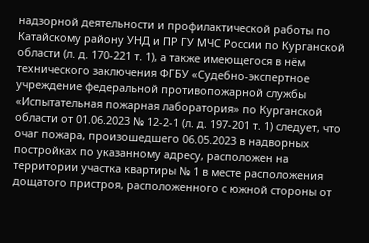надзорной деятельности и профилактической работы по Катайскому району УНД и ПР ГУ МЧС России по Курганской области (л. д. 170-221 т. 1), а также имеющегося в нём технического заключения ФГБУ «Судебно-экспертное учреждение федеральной противопожарной службы «Испытательная пожарная лаборатория» по Курганской области от 01.06.2023 № 12-2-1 (л. д. 197-201 т. 1) следует, что очаг пожара, произошедшего 06.05.2023 в надворных постройках по указанному адресу, расположен на территории участка квартиры № 1 в месте расположения дощатого пристроя, расположенного с южной стороны от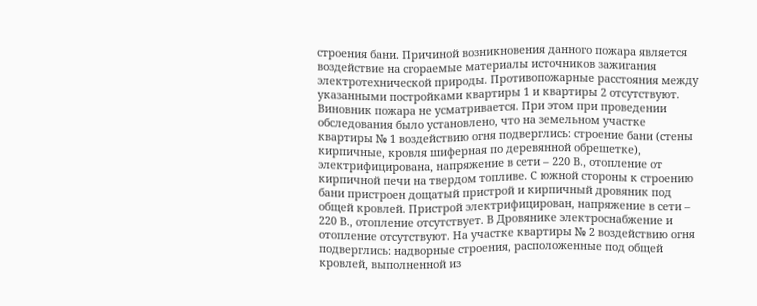строения бани. Причиной возникновения данного пожара является воздействие на сгораемые материалы источников зажигания электротехнической природы. Противопожарные расстояния между указанными постройками квартиры 1 и квартиры 2 отсутствуют. Виновник пожара не усматривается. При этом при проведении обследования было установлено, что на земельном участке квартиры № 1 воздействию огня подверглись: строение бани (стены кирпичные, кровля шиферная по деревянной обрешетке), электрифицирована, напряжение в сети – 220 В., отопление от кирпичной печи на твердом топливе. С южной стороны к строению бани пристроен дощатый пристрой и кирпичный дровяник под общей кровлей. Пристрой электрифицирован, напряжение в сети – 220 В., отопление отсутствует. В Дровянике электроснабжение и отопление отсутствуют. На участке квартиры № 2 воздействию огня подверглись: надворные строения, расположенные под общей кровлей, выполненной из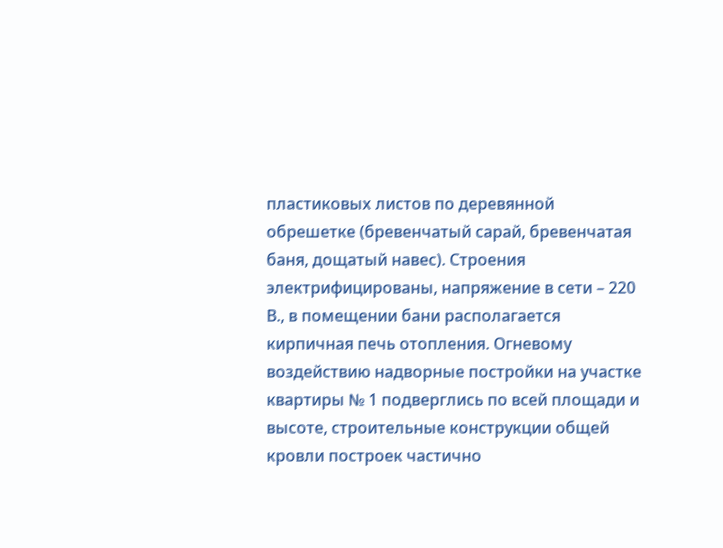пластиковых листов по деревянной обрешетке (бревенчатый сарай, бревенчатая баня, дощатый навес). Строения электрифицированы, напряжение в сети – 220 В., в помещении бани располагается кирпичная печь отопления. Огневому воздействию надворные постройки на участке квартиры № 1 подверглись по всей площади и высоте, строительные конструкции общей кровли построек частично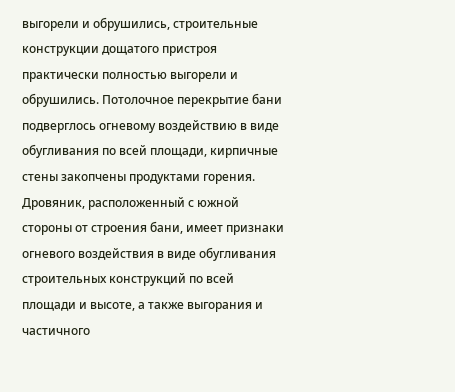выгорели и обрушились, строительные конструкции дощатого пристроя практически полностью выгорели и обрушились. Потолочное перекрытие бани подверглось огневому воздействию в виде обугливания по всей площади, кирпичные стены закопчены продуктами горения. Дровяник, расположенный с южной стороны от строения бани, имеет признаки огневого воздействия в виде обугливания строительных конструкций по всей площади и высоте, а также выгорания и частичного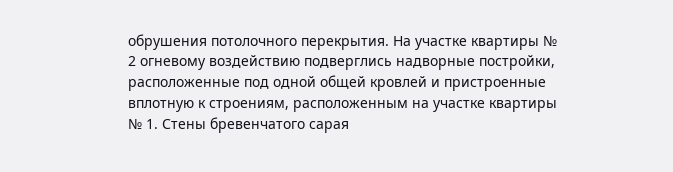обрушения потолочного перекрытия. На участке квартиры № 2 огневому воздействию подверглись надворные постройки, расположенные под одной общей кровлей и пристроенные вплотную к строениям, расположенным на участке квартиры № 1. Стены бревенчатого сарая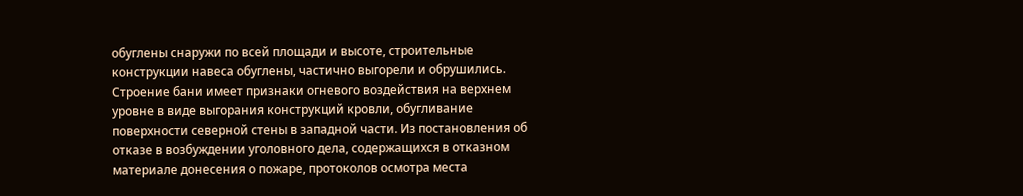обуглены снаружи по всей площади и высоте, строительные конструкции навеса обуглены, частично выгорели и обрушились. Строение бани имеет признаки огневого воздействия на верхнем уровне в виде выгорания конструкций кровли, обугливание поверхности северной стены в западной части. Из постановления об отказе в возбуждении уголовного дела, содержащихся в отказном материале донесения о пожаре, протоколов осмотра места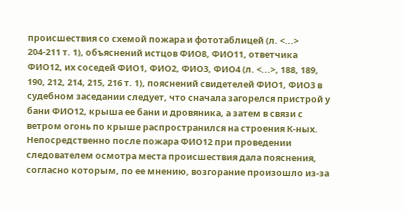происшествия со схемой пожара и фототаблицей (л. <...> 204-211 т. 1), объяснений истцов ФИО8, ФИО11, ответчика ФИО12, их соседей ФИО1, ФИО2, ФИО3, ФИО4 (л. <...>, 188, 189, 190, 212, 214, 215, 216 т. 1), пояснений свидетелей ФИО1, ФИО3 в судебном заседании следует, что сначала загорелся пристрой у бани ФИО12, крыша ее бани и дровяника, а затем в связи с ветром огонь по крыше распространился на строения К-ных. Непосредственно после пожара ФИО12 при проведении следователем осмотра места происшествия дала пояснения, согласно которым, по ее мнению, возгорание произошло из-за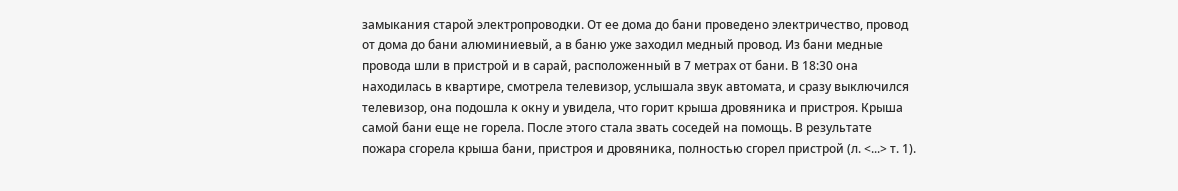замыкания старой электропроводки. От ее дома до бани проведено электричество, провод от дома до бани алюминиевый, а в баню уже заходил медный провод. Из бани медные провода шли в пристрой и в сарай, расположенный в 7 метрах от бани. В 18:30 она находилась в квартире, смотрела телевизор, услышала звук автомата, и сразу выключился телевизор, она подошла к окну и увидела, что горит крыша дровяника и пристроя. Крыша самой бани еще не горела. После этого стала звать соседей на помощь. В результате пожара сгорела крыша бани, пристроя и дровяника, полностью сгорел пристрой (л. <...> т. 1).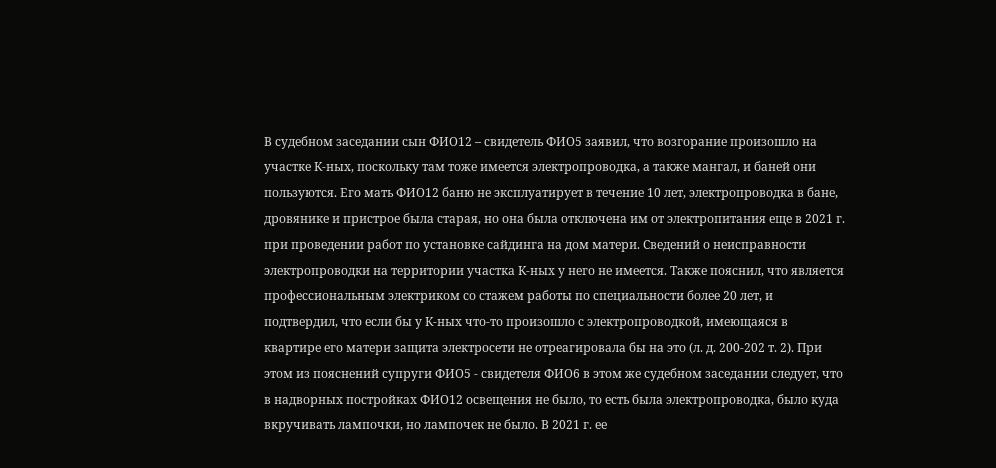В судебном заседании сын ФИО12 – свидетель ФИО5 заявил, что возгорание произошло на участке К-ных, поскольку там тоже имеется электропроводка, а также мангал, и баней они пользуются. Его мать ФИО12 баню не эксплуатирует в течение 10 лет, электропроводка в бане, дровянике и пристрое была старая, но она была отключена им от электропитания еще в 2021 г. при проведении работ по установке сайдинга на дом матери. Сведений о неисправности электропроводки на территории участка К-ных у него не имеется. Также пояснил, что является профессиональным электриком со стажем работы по специальности более 20 лет, и подтвердил, что если бы у К-ных что-то произошло с электропроводкой, имеющаяся в квартире его матери защита электросети не отреагировала бы на это (л. д. 200-202 т. 2). При этом из пояснений супруги ФИО5 - свидетеля ФИО6 в этом же судебном заседании следует, что в надворных постройках ФИО12 освещения не было, то есть была электропроводка, было куда вкручивать лампочки, но лампочек не было. В 2021 г. ее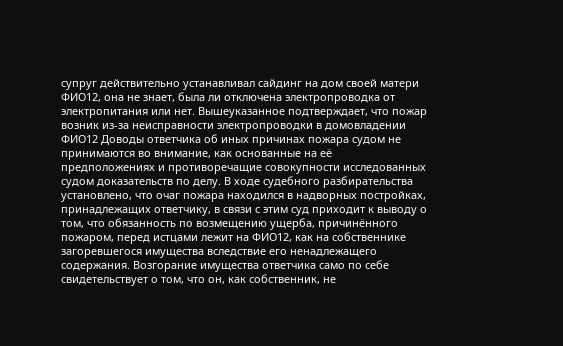супруг действительно устанавливал сайдинг на дом своей матери ФИО12, она не знает, была ли отключена электропроводка от электропитания или нет. Вышеуказанное подтверждает, что пожар возник из-за неисправности электропроводки в домовладении ФИО12 Доводы ответчика об иных причинах пожара судом не принимаются во внимание, как основанные на её предположениях и противоречащие совокупности исследованных судом доказательств по делу. В ходе судебного разбирательства установлено, что очаг пожара находился в надворных постройках, принадлежащих ответчику, в связи с этим суд приходит к выводу о том, что обязанность по возмещению ущерба, причинённого пожаром, перед истцами лежит на ФИО12, как на собственнике загоревшегося имущества вследствие его ненадлежащего содержания. Возгорание имущества ответчика само по себе свидетельствует о том, что он, как собственник, не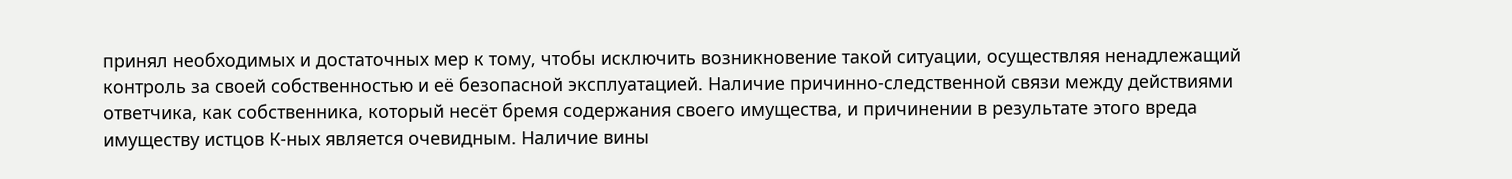принял необходимых и достаточных мер к тому, чтобы исключить возникновение такой ситуации, осуществляя ненадлежащий контроль за своей собственностью и её безопасной эксплуатацией. Наличие причинно-следственной связи между действиями ответчика, как собственника, который несёт бремя содержания своего имущества, и причинении в результате этого вреда имуществу истцов К-ных является очевидным. Наличие вины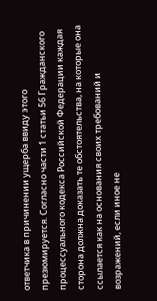ответчика в причинении ущерба ввиду этого презюмируется. Согласно части 1 статьи 56 Гражданского процессуального кодекса Российской Федерации каждая сторона должна доказать те обстоятельства, на которые она ссылается как на основания своих требований и возражений, если иное не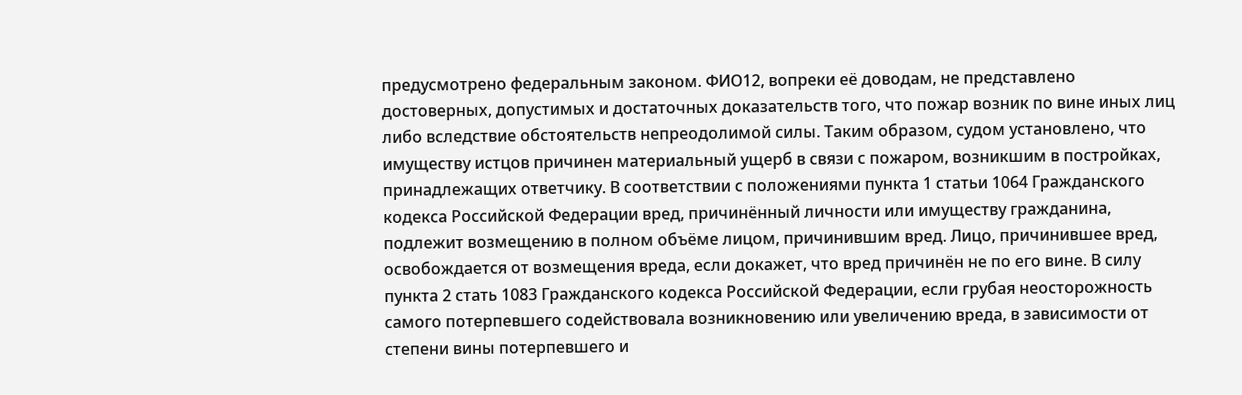предусмотрено федеральным законом. ФИО12, вопреки её доводам, не представлено достоверных, допустимых и достаточных доказательств того, что пожар возник по вине иных лиц либо вследствие обстоятельств непреодолимой силы. Таким образом, судом установлено, что имуществу истцов причинен материальный ущерб в связи с пожаром, возникшим в постройках, принадлежащих ответчику. В соответствии с положениями пункта 1 статьи 1064 Гражданского кодекса Российской Федерации вред, причинённый личности или имуществу гражданина, подлежит возмещению в полном объёме лицом, причинившим вред. Лицо, причинившее вред, освобождается от возмещения вреда, если докажет, что вред причинён не по его вине. В силу пункта 2 стать 1083 Гражданского кодекса Российской Федерации, если грубая неосторожность самого потерпевшего содействовала возникновению или увеличению вреда, в зависимости от степени вины потерпевшего и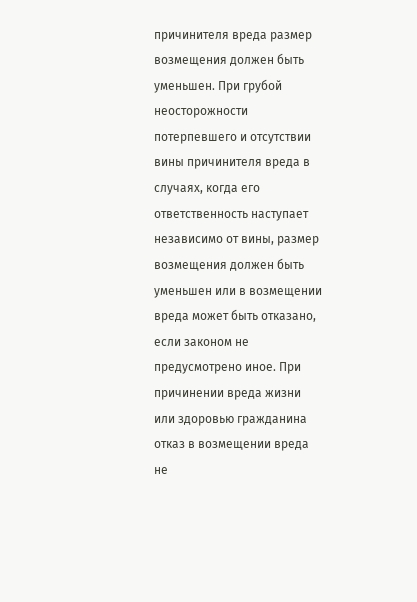причинителя вреда размер возмещения должен быть уменьшен. При грубой неосторожности потерпевшего и отсутствии вины причинителя вреда в случаях, когда его ответственность наступает независимо от вины, размер возмещения должен быть уменьшен или в возмещении вреда может быть отказано, если законом не предусмотрено иное. При причинении вреда жизни или здоровью гражданина отказ в возмещении вреда не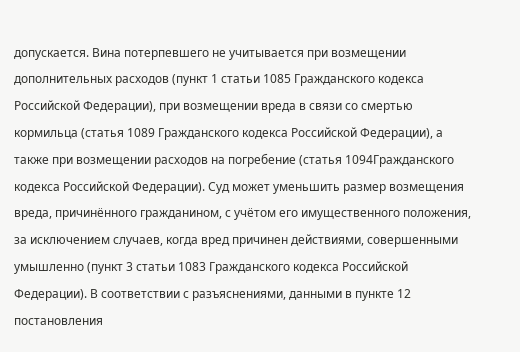допускается. Вина потерпевшего не учитывается при возмещении дополнительных расходов (пункт 1 статьи 1085 Гражданского кодекса Российской Федерации), при возмещении вреда в связи со смертью кормильца (статья 1089 Гражданского кодекса Российской Федерации), а также при возмещении расходов на погребение (статья 1094Гражданского кодекса Российской Федерации). Суд может уменьшить размер возмещения вреда, причинённого гражданином, с учётом его имущественного положения, за исключением случаев, когда вред причинен действиями, совершенными умышленно (пункт 3 статьи 1083 Гражданского кодекса Российской Федерации). В соответствии с разъяснениями, данными в пункте 12 постановления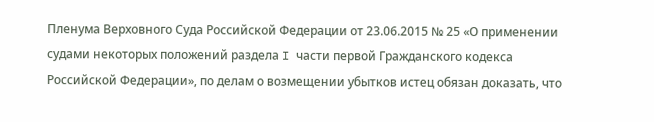Пленума Верховного Суда Российской Федерации от 23.06.2015 № 25 «О применении судами некоторых положений раздела I части первой Гражданского кодекса Российской Федерации», по делам о возмещении убытков истец обязан доказать, что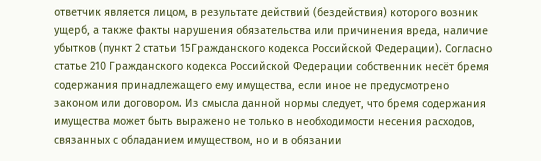ответчик является лицом, в результате действий (бездействия) которого возник ущерб, а также факты нарушения обязательства или причинения вреда, наличие убытков (пункт 2 статьи 15Гражданского кодекса Российской Федерации). Согласно статье 210 Гражданского кодекса Российской Федерации собственник несёт бремя содержания принадлежащего ему имущества, если иное не предусмотрено законом или договором. Из смысла данной нормы следует, что бремя содержания имущества может быть выражено не только в необходимости несения расходов, связанных с обладанием имуществом, но и в обязании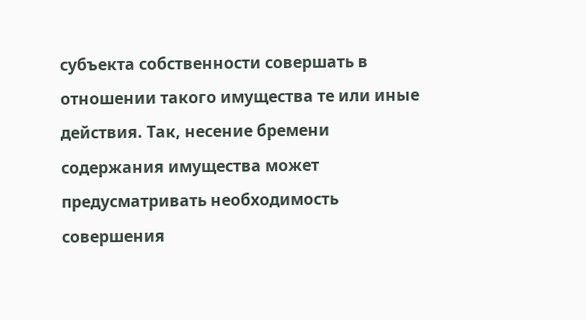субъекта собственности совершать в отношении такого имущества те или иные действия. Так, несение бремени содержания имущества может предусматривать необходимость совершения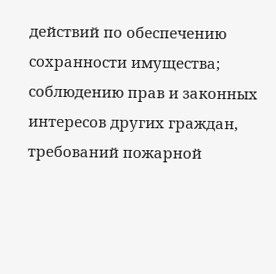действий по обеспечению сохранности имущества; соблюдению прав и законных интересов других граждан, требований пожарной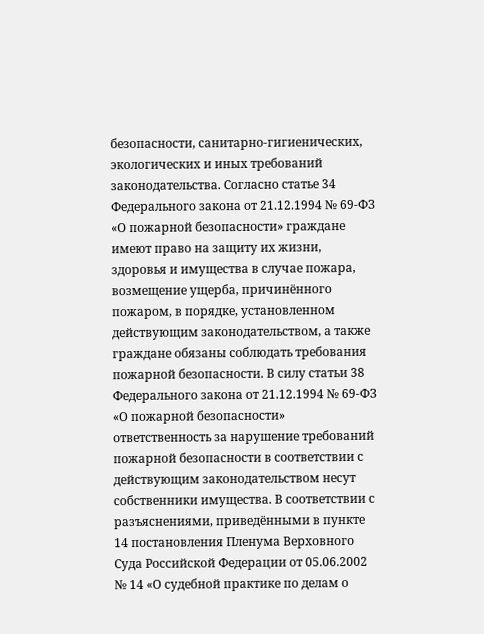безопасности, санитарно-гигиенических, экологических и иных требований законодательства. Согласно статье 34 Федерального закона от 21.12.1994 № 69-ФЗ «О пожарной безопасности» граждане имеют право на защиту их жизни, здоровья и имущества в случае пожара, возмещение ущерба, причинённого пожаром, в порядке, установленном действующим законодательством, а также граждане обязаны соблюдать требования пожарной безопасности. В силу статьи 38 Федерального закона от 21.12.1994 № 69-ФЗ «О пожарной безопасности» ответственность за нарушение требований пожарной безопасности в соответствии с действующим законодательством несут собственники имущества. В соответствии с разъяснениями, приведёнными в пункте 14 постановления Пленума Верховного Суда Российской Федерации от 05.06.2002 № 14 «О судебной практике по делам о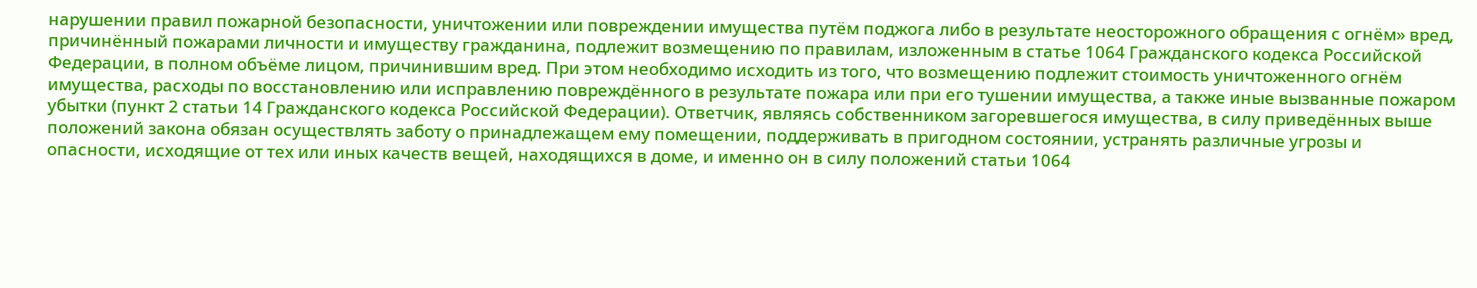нарушении правил пожарной безопасности, уничтожении или повреждении имущества путём поджога либо в результате неосторожного обращения с огнём» вред, причинённый пожарами личности и имуществу гражданина, подлежит возмещению по правилам, изложенным в статье 1064 Гражданского кодекса Российской Федерации, в полном объёме лицом, причинившим вред. При этом необходимо исходить из того, что возмещению подлежит стоимость уничтоженного огнём имущества, расходы по восстановлению или исправлению повреждённого в результате пожара или при его тушении имущества, а также иные вызванные пожаром убытки (пункт 2 статьи 14 Гражданского кодекса Российской Федерации). Ответчик, являясь собственником загоревшегося имущества, в силу приведённых выше положений закона обязан осуществлять заботу о принадлежащем ему помещении, поддерживать в пригодном состоянии, устранять различные угрозы и опасности, исходящие от тех или иных качеств вещей, находящихся в доме, и именно он в силу положений статьи 1064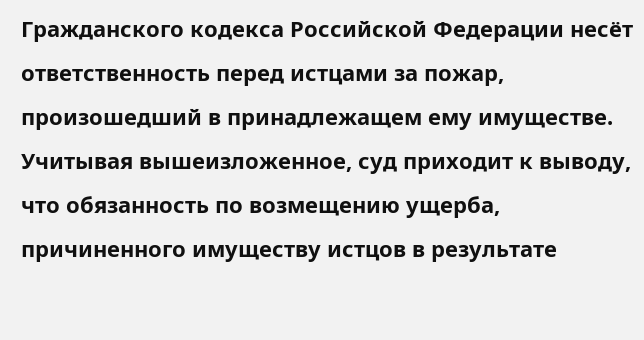Гражданского кодекса Российской Федерации несёт ответственность перед истцами за пожар, произошедший в принадлежащем ему имуществе. Учитывая вышеизложенное, суд приходит к выводу, что обязанность по возмещению ущерба, причиненного имуществу истцов в результате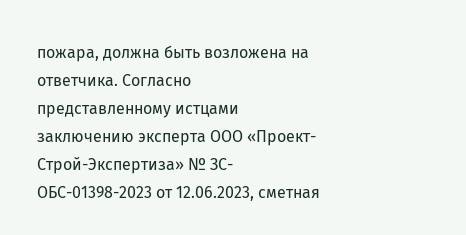пожара, должна быть возложена на ответчика. Согласно представленному истцами заключению эксперта ООО «Проект-Строй-Экспертиза» № ЗС-ОБС-01398-2023 от 12.06.2023, сметная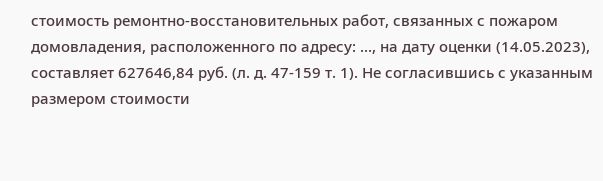стоимость ремонтно-восстановительных работ, связанных с пожаром домовладения, расположенного по адресу: ..., на дату оценки (14.05.2023), составляет 627646,84 руб. (л. д. 47-159 т. 1). Не согласившись с указанным размером стоимости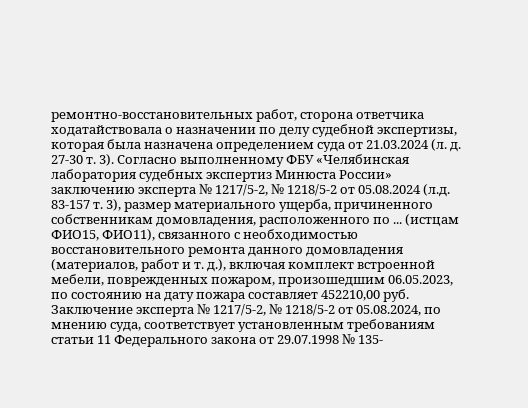ремонтно-восстановительных работ, сторона ответчика ходатайствовала о назначении по делу судебной экспертизы, которая была назначена определением суда от 21.03.2024 (л. д. 27-30 т. 3). Согласно выполненному ФБУ «Челябинская лаборатория судебных экспертиз Минюста России» заключению эксперта № 1217/5-2, № 1218/5-2 от 05.08.2024 (л.д. 83-157 т. 3), размер материального ущерба, причиненного собственникам домовладения, расположенного по ... (истцам ФИО15, ФИО11), связанного с необходимостью восстановительного ремонта данного домовладения (материалов, работ и т. д.), включая комплект встроенной мебели, поврежденных пожаром, произошедшим 06.05.2023, по состоянию на дату пожара составляет 452210,00 руб. Заключение эксперта № 1217/5-2, № 1218/5-2 от 05.08.2024, по мнению суда, соответствует установленным требованиям статьи 11 Федерального закона от 29.07.1998 № 135-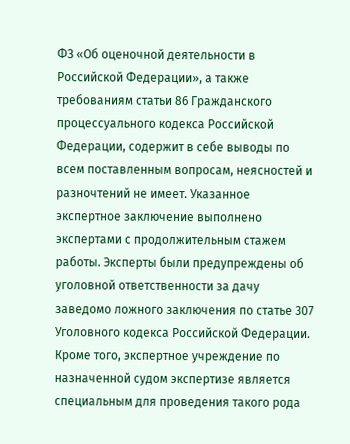ФЗ «Об оценочной деятельности в Российской Федерации», а также требованиям статьи 86 Гражданского процессуального кодекса Российской Федерации, содержит в себе выводы по всем поставленным вопросам, неясностей и разночтений не имеет. Указанное экспертное заключение выполнено экспертами с продолжительным стажем работы. Эксперты были предупреждены об уголовной ответственности за дачу заведомо ложного заключения по статье 307 Уголовного кодекса Российской Федерации. Кроме того, экспертное учреждение по назначенной судом экспертизе является специальным для проведения такого рода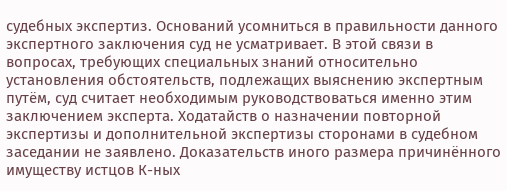судебных экспертиз. Оснований усомниться в правильности данного экспертного заключения суд не усматривает. В этой связи в вопросах, требующих специальных знаний относительно установления обстоятельств, подлежащих выяснению экспертным путём, суд считает необходимым руководствоваться именно этим заключением эксперта. Ходатайств о назначении повторной экспертизы и дополнительной экспертизы сторонами в судебном заседании не заявлено. Доказательств иного размера причинённого имуществу истцов К-ных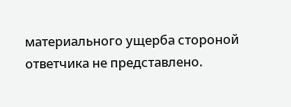материального ущерба стороной ответчика не представлено.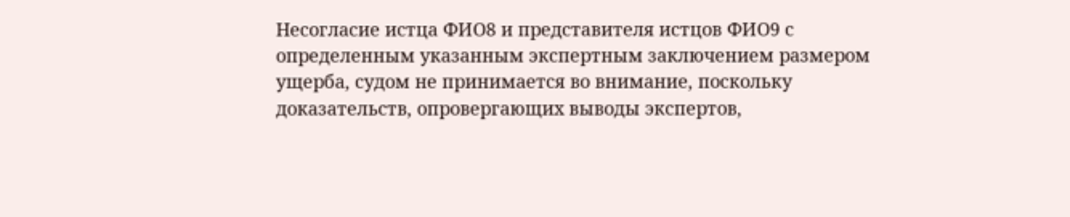Несогласие истца ФИО8 и представителя истцов ФИО9 с определенным указанным экспертным заключением размером ущерба, судом не принимается во внимание, поскольку доказательств, опровергающих выводы экспертов,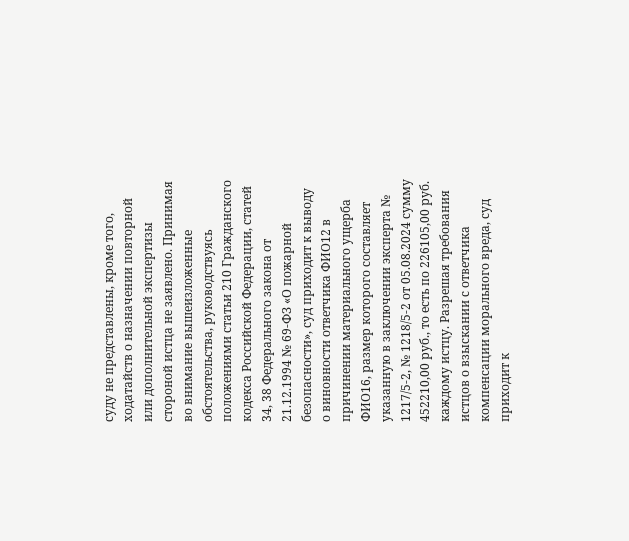суду не представлены, кроме того, ходатайств о назначении повторной или дополнительной экспертизы стороной истца не заявлено. Принимая во внимание вышеизложенные обстоятельства, руководствуясь положениями статьи 210 Гражданского кодекса Российской Федерации, статей 34, 38 Федерального закона от 21.12.1994 № 69-ФЗ «О пожарной безопасности», суд приходит к выводу о виновности ответчика ФИО12 в причинении материального ущерба ФИО16, размер которого составляет указанную в заключении эксперта № 1217/5-2, № 1218/5-2 от 05.08.2024 сумму 452210,00 руб., то есть по 226105,00 руб. каждому истцу. Разрешая требования истцов о взыскании с ответчика компенсации морального вреда, суд приходит к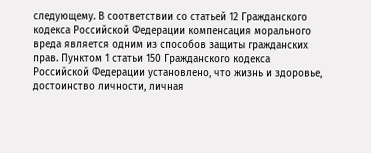следующему. В соответствии со статьей 12 Гражданского кодекса Российской Федерации компенсация морального вреда является одним из способов защиты гражданских прав. Пунктом 1 статьи 150 Гражданского кодекса Российской Федерации установлено, что жизнь и здоровье, достоинство личности, личная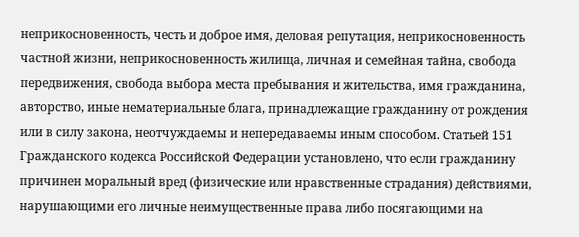неприкосновенность, честь и доброе имя, деловая репутация, неприкосновенность частной жизни, неприкосновенность жилища, личная и семейная тайна, свобода передвижения, свобода выбора места пребывания и жительства, имя гражданина, авторство, иные нематериальные блага, принадлежащие гражданину от рождения или в силу закона, неотчуждаемы и непередаваемы иным способом. Статьей 151 Гражданского кодекса Российской Федерации установлено, что если гражданину причинен моральный вред (физические или нравственные страдания) действиями, нарушающими его личные неимущественные права либо посягающими на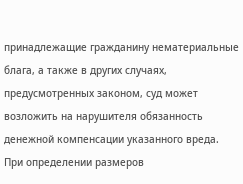принадлежащие гражданину нематериальные блага, а также в других случаях, предусмотренных законом, суд может возложить на нарушителя обязанность денежной компенсации указанного вреда. При определении размеров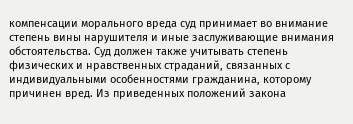компенсации морального вреда суд принимает во внимание степень вины нарушителя и иные заслуживающие внимания обстоятельства. Суд должен также учитывать степень физических и нравственных страданий, связанных с индивидуальными особенностями гражданина, которому причинен вред. Из приведенных положений закона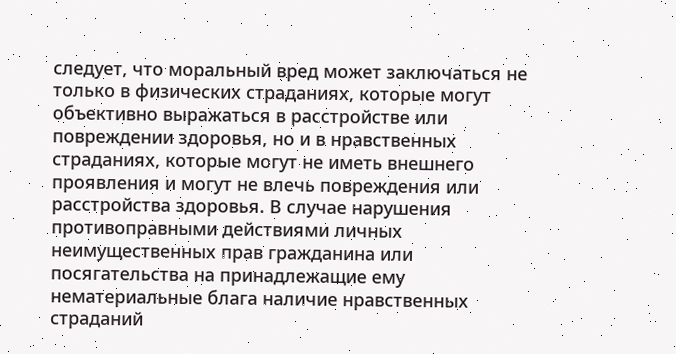следует, что моральный вред может заключаться не только в физических страданиях, которые могут объективно выражаться в расстройстве или повреждении здоровья, но и в нравственных страданиях, которые могут не иметь внешнего проявления и могут не влечь повреждения или расстройства здоровья. В случае нарушения противоправными действиями личных неимущественных прав гражданина или посягательства на принадлежащие ему нематериальные блага наличие нравственных страданий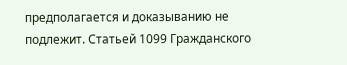предполагается и доказыванию не подлежит. Статьей 1099 Гражданского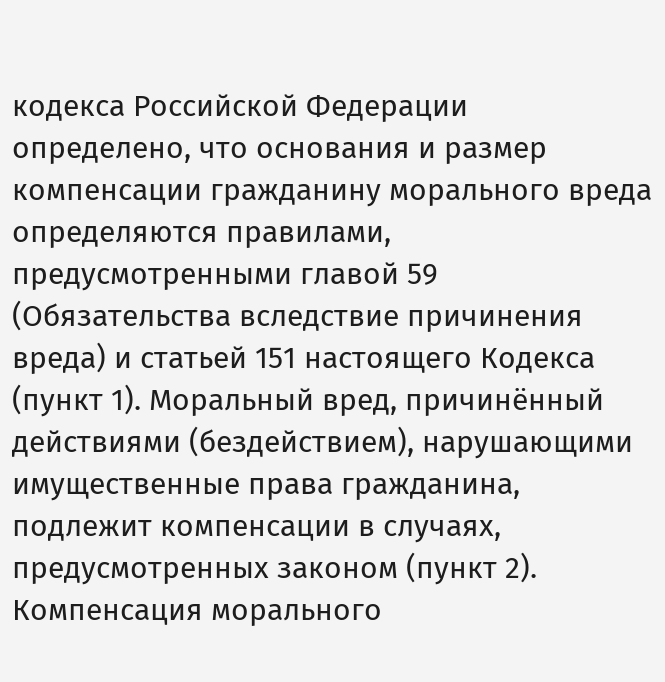кодекса Российской Федерации определено, что основания и размер компенсации гражданину морального вреда определяются правилами, предусмотренными главой 59 (Обязательства вследствие причинения вреда) и статьей 151 настоящего Кодекса (пункт 1). Моральный вред, причинённый действиями (бездействием), нарушающими имущественные права гражданина, подлежит компенсации в случаях, предусмотренных законом (пункт 2). Компенсация морального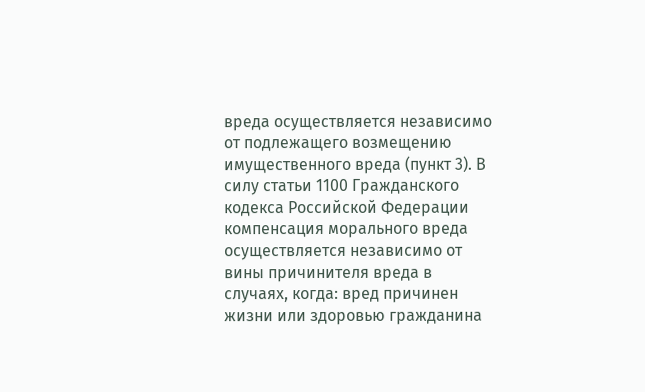вреда осуществляется независимо от подлежащего возмещению имущественного вреда (пункт 3). В силу статьи 1100 Гражданского кодекса Российской Федерации компенсация морального вреда осуществляется независимо от вины причинителя вреда в случаях, когда: вред причинен жизни или здоровью гражданина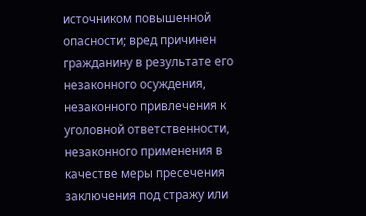источником повышенной опасности; вред причинен гражданину в результате его незаконного осуждения, незаконного привлечения к уголовной ответственности, незаконного применения в качестве меры пресечения заключения под стражу или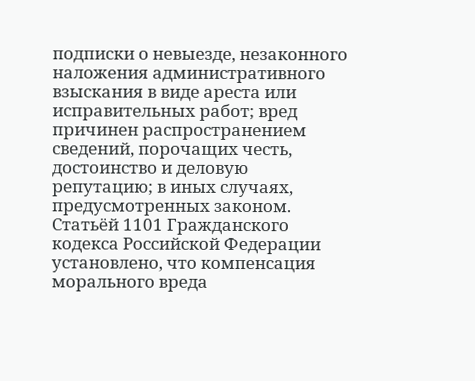подписки о невыезде, незаконного наложения административного взыскания в виде ареста или исправительных работ; вред причинен распространением сведений, порочащих честь, достоинство и деловую репутацию; в иных случаях, предусмотренных законом. Статьёй 1101 Гражданского кодекса Российской Федерации установлено, что компенсация морального вреда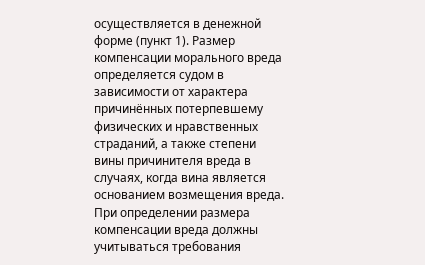осуществляется в денежной форме (пункт 1). Размер компенсации морального вреда определяется судом в зависимости от характера причинённых потерпевшему физических и нравственных страданий, а также степени вины причинителя вреда в случаях, когда вина является основанием возмещения вреда. При определении размера компенсации вреда должны учитываться требования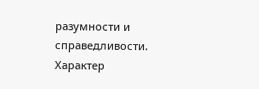разумности и справедливости. Характер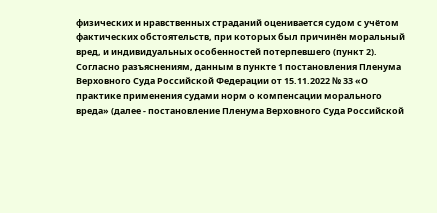физических и нравственных страданий оценивается судом с учётом фактических обстоятельств, при которых был причинён моральный вред, и индивидуальных особенностей потерпевшего (пункт 2). Согласно разъяснениям, данным в пункте 1 постановления Пленума Верховного Суда Российской Федерации от 15.11.2022 № 33 «О практике применения судами норм о компенсации морального вреда» (далее - постановление Пленума Верховного Суда Российской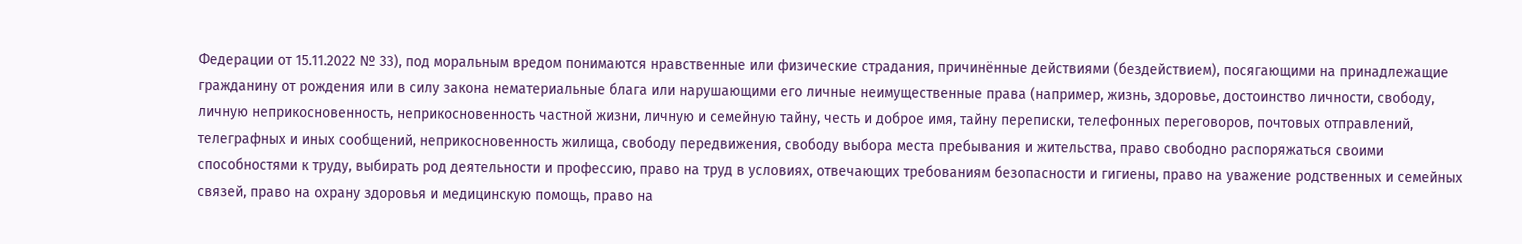Федерации от 15.11.2022 № 33), под моральным вредом понимаются нравственные или физические страдания, причинённые действиями (бездействием), посягающими на принадлежащие гражданину от рождения или в силу закона нематериальные блага или нарушающими его личные неимущественные права (например, жизнь, здоровье, достоинство личности, свободу, личную неприкосновенность, неприкосновенность частной жизни, личную и семейную тайну, честь и доброе имя, тайну переписки, телефонных переговоров, почтовых отправлений, телеграфных и иных сообщений, неприкосновенность жилища, свободу передвижения, свободу выбора места пребывания и жительства, право свободно распоряжаться своими способностями к труду, выбирать род деятельности и профессию, право на труд в условиях, отвечающих требованиям безопасности и гигиены, право на уважение родственных и семейных связей, право на охрану здоровья и медицинскую помощь, право на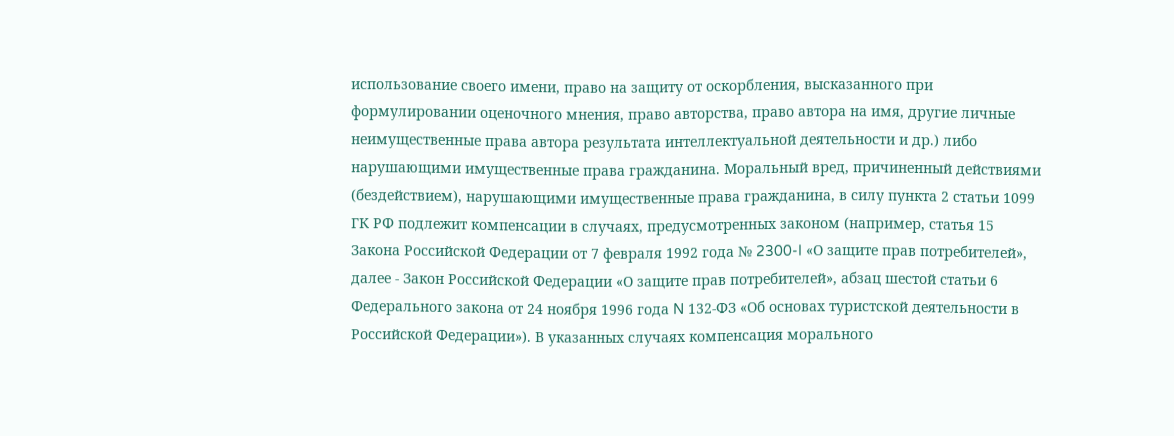использование своего имени, право на защиту от оскорбления, высказанного при формулировании оценочного мнения, право авторства, право автора на имя, другие личные неимущественные права автора результата интеллектуальной деятельности и др.) либо нарушающими имущественные права гражданина. Моральный вред, причиненный действиями (бездействием), нарушающими имущественные права гражданина, в силу пункта 2 статьи 1099 ГК РФ подлежит компенсации в случаях, предусмотренных законом (например, статья 15 Закона Российской Федерации от 7 февраля 1992 года № 2300-I «О защите прав потребителей», далее - Закон Российской Федерации «О защите прав потребителей», абзац шестой статьи 6 Федерального закона от 24 ноября 1996 года N 132-ФЗ «Об основах туристской деятельности в Российской Федерации»). В указанных случаях компенсация морального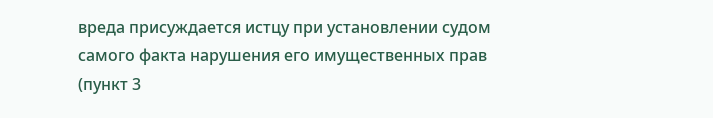вреда присуждается истцу при установлении судом самого факта нарушения его имущественных прав (пункт 3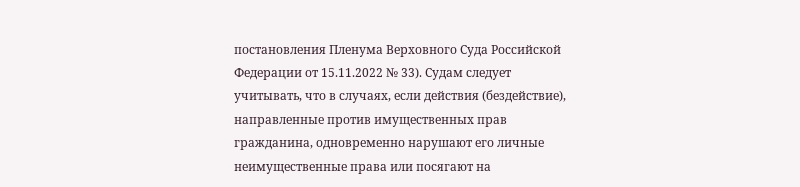постановления Пленума Верховного Суда Российской Федерации от 15.11.2022 № 33). Судам следует учитывать, что в случаях, если действия (бездействие), направленные против имущественных прав гражданина, одновременно нарушают его личные неимущественные права или посягают на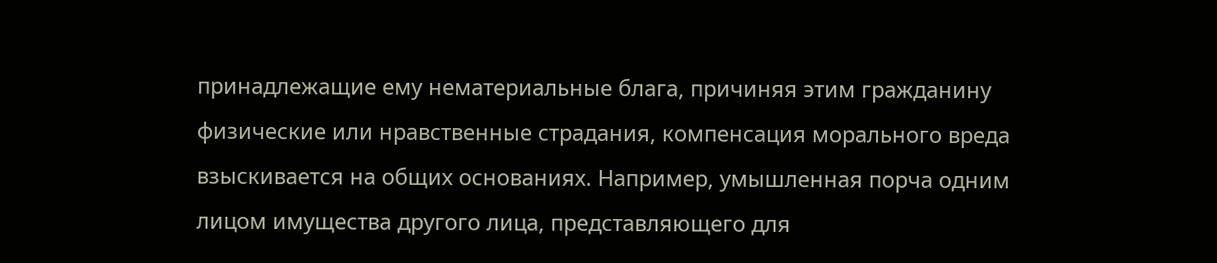принадлежащие ему нематериальные блага, причиняя этим гражданину физические или нравственные страдания, компенсация морального вреда взыскивается на общих основаниях. Например, умышленная порча одним лицом имущества другого лица, представляющего для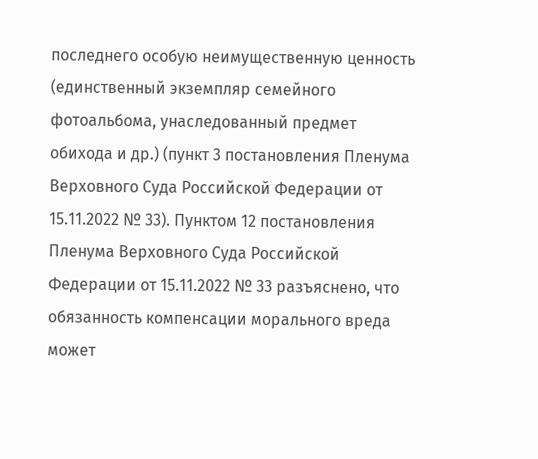последнего особую неимущественную ценность (единственный экземпляр семейного фотоальбома, унаследованный предмет обихода и др.) (пункт 3 постановления Пленума Верховного Суда Российской Федерации от 15.11.2022 № 33). Пунктом 12 постановления Пленума Верховного Суда Российской Федерации от 15.11.2022 № 33 разъяснено, что обязанность компенсации морального вреда может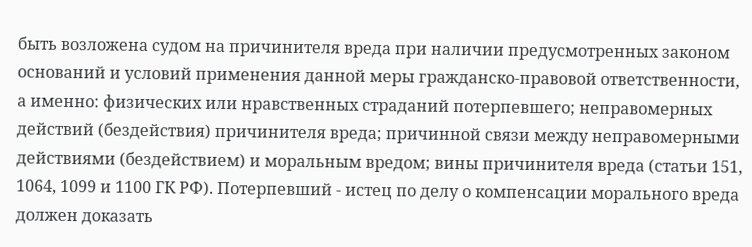быть возложена судом на причинителя вреда при наличии предусмотренных законом оснований и условий применения данной меры гражданско-правовой ответственности, а именно: физических или нравственных страданий потерпевшего; неправомерных действий (бездействия) причинителя вреда; причинной связи между неправомерными действиями (бездействием) и моральным вредом; вины причинителя вреда (статьи 151, 1064, 1099 и 1100 ГК РФ). Потерпевший - истец по делу о компенсации морального вреда должен доказать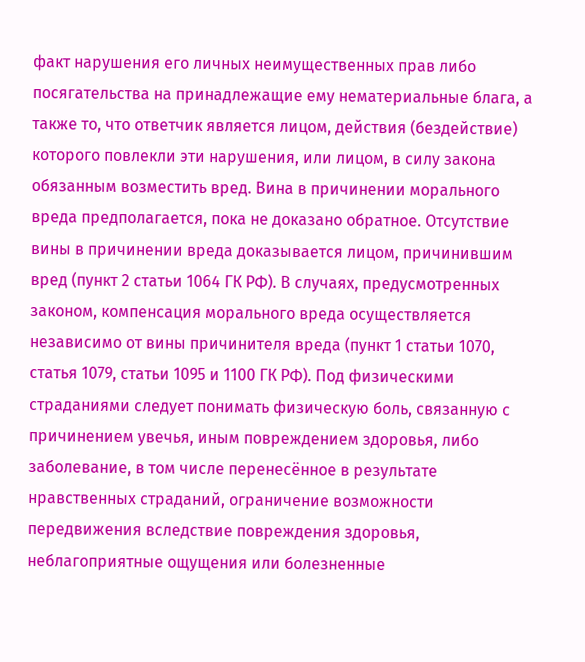факт нарушения его личных неимущественных прав либо посягательства на принадлежащие ему нематериальные блага, а также то, что ответчик является лицом, действия (бездействие) которого повлекли эти нарушения, или лицом, в силу закона обязанным возместить вред. Вина в причинении морального вреда предполагается, пока не доказано обратное. Отсутствие вины в причинении вреда доказывается лицом, причинившим вред (пункт 2 статьи 1064 ГК РФ). В случаях, предусмотренных законом, компенсация морального вреда осуществляется независимо от вины причинителя вреда (пункт 1 статьи 1070, статья 1079, статьи 1095 и 1100 ГК РФ). Под физическими страданиями следует понимать физическую боль, связанную с причинением увечья, иным повреждением здоровья, либо заболевание, в том числе перенесённое в результате нравственных страданий, ограничение возможности передвижения вследствие повреждения здоровья, неблагоприятные ощущения или болезненные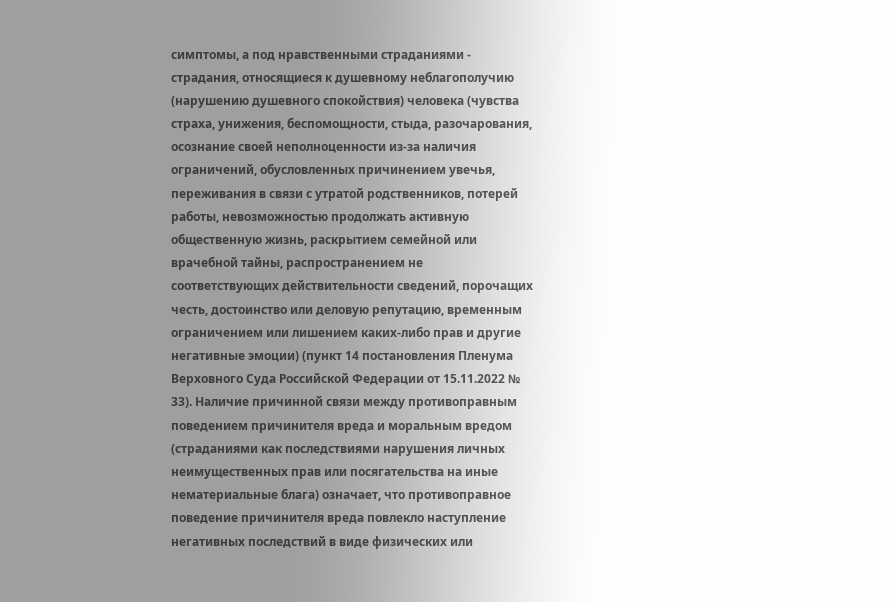симптомы, а под нравственными страданиями - страдания, относящиеся к душевному неблагополучию (нарушению душевного спокойствия) человека (чувства страха, унижения, беспомощности, стыда, разочарования, осознание своей неполноценности из-за наличия ограничений, обусловленных причинением увечья, переживания в связи с утратой родственников, потерей работы, невозможностью продолжать активную общественную жизнь, раскрытием семейной или врачебной тайны, распространением не соответствующих действительности сведений, порочащих честь, достоинство или деловую репутацию, временным ограничением или лишением каких-либо прав и другие негативные эмоции) (пункт 14 постановления Пленума Верховного Суда Российской Федерации от 15.11.2022 № 33). Наличие причинной связи между противоправным поведением причинителя вреда и моральным вредом (страданиями как последствиями нарушения личных неимущественных прав или посягательства на иные нематериальные блага) означает, что противоправное поведение причинителя вреда повлекло наступление негативных последствий в виде физических или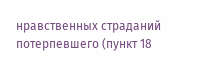нравственных страданий потерпевшего (пункт 18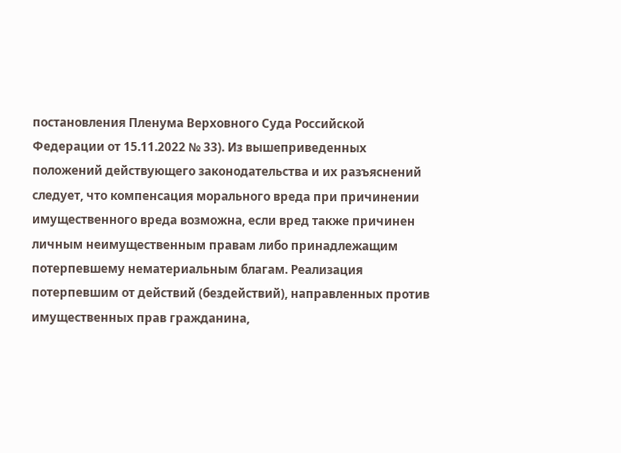постановления Пленума Верховного Суда Российской Федерации от 15.11.2022 № 33). Из вышеприведенных положений действующего законодательства и их разъяснений следует, что компенсация морального вреда при причинении имущественного вреда возможна, если вред также причинен личным неимущественным правам либо принадлежащим потерпевшему нематериальным благам. Реализация потерпевшим от действий (бездействий), направленных против имущественных прав гражданина,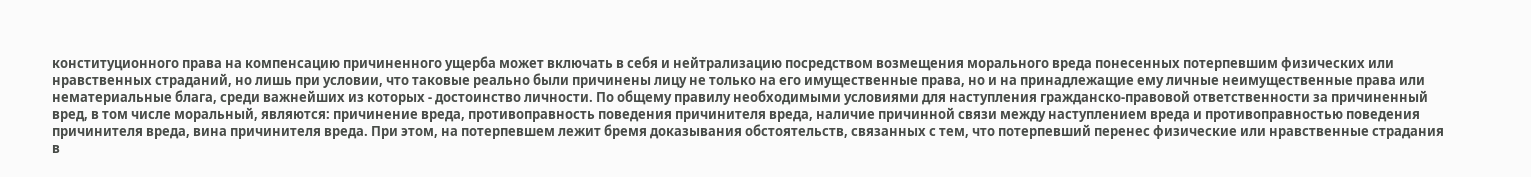конституционного права на компенсацию причиненного ущерба может включать в себя и нейтрализацию посредством возмещения морального вреда понесенных потерпевшим физических или нравственных страданий, но лишь при условии, что таковые реально были причинены лицу не только на его имущественные права, но и на принадлежащие ему личные неимущественные права или нематериальные блага, среди важнейших из которых - достоинство личности. По общему правилу необходимыми условиями для наступления гражданско-правовой ответственности за причиненный вред, в том числе моральный, являются: причинение вреда, противоправность поведения причинителя вреда, наличие причинной связи между наступлением вреда и противоправностью поведения причинителя вреда, вина причинителя вреда. При этом, на потерпевшем лежит бремя доказывания обстоятельств, связанных с тем, что потерпевший перенес физические или нравственные страдания в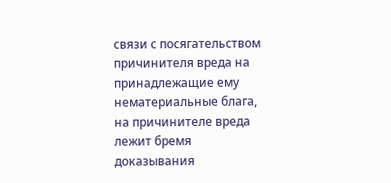связи с посягательством причинителя вреда на принадлежащие ему нематериальные блага, на причинителе вреда лежит бремя доказывания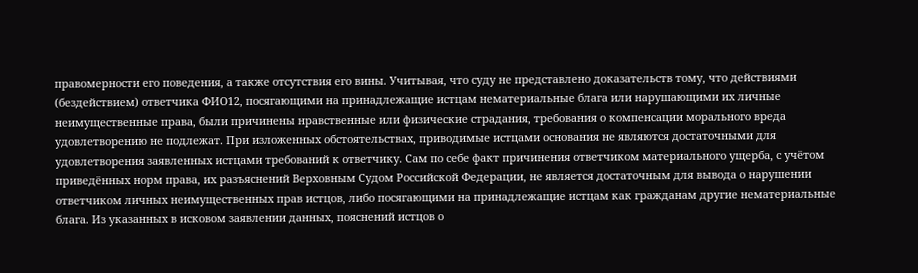правомерности его поведения, а также отсутствия его вины. Учитывая, что суду не представлено доказательств тому, что действиями (бездействием) ответчика ФИО12, посягающими на принадлежащие истцам нематериальные блага или нарушающими их личные неимущественные права, были причинены нравственные или физические страдания, требования о компенсации морального вреда удовлетворению не подлежат. При изложенных обстоятельствах, приводимые истцами основания не являются достаточными для удовлетворения заявленных истцами требований к ответчику. Сам по себе факт причинения ответчиком материального ущерба, с учётом приведённых норм права, их разъяснений Верховным Судом Российской Федерации, не является достаточным для вывода о нарушении ответчиком личных неимущественных прав истцов, либо посягающими на принадлежащие истцам как гражданам другие нематериальные блага. Из указанных в исковом заявлении данных, пояснений истцов о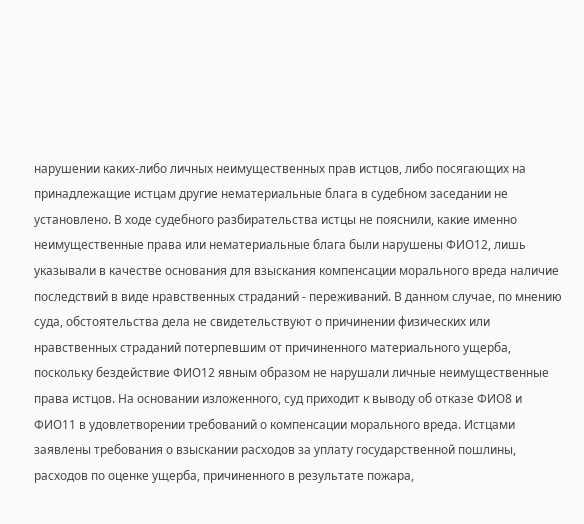нарушении каких-либо личных неимущественных прав истцов, либо посягающих на принадлежащие истцам другие нематериальные блага в судебном заседании не установлено. В ходе судебного разбирательства истцы не пояснили, какие именно неимущественные права или нематериальные блага были нарушены ФИО12, лишь указывали в качестве основания для взыскания компенсации морального вреда наличие последствий в виде нравственных страданий - переживаний. В данном случае, по мнению суда, обстоятельства дела не свидетельствуют о причинении физических или нравственных страданий потерпевшим от причиненного материального ущерба, поскольку бездействие ФИО12 явным образом не нарушали личные неимущественные права истцов. На основании изложенного, суд приходит к выводу об отказе ФИО8 и ФИО11 в удовлетворении требований о компенсации морального вреда. Истцами заявлены требования о взыскании расходов за уплату государственной пошлины, расходов по оценке ущерба, причиненного в результате пожара,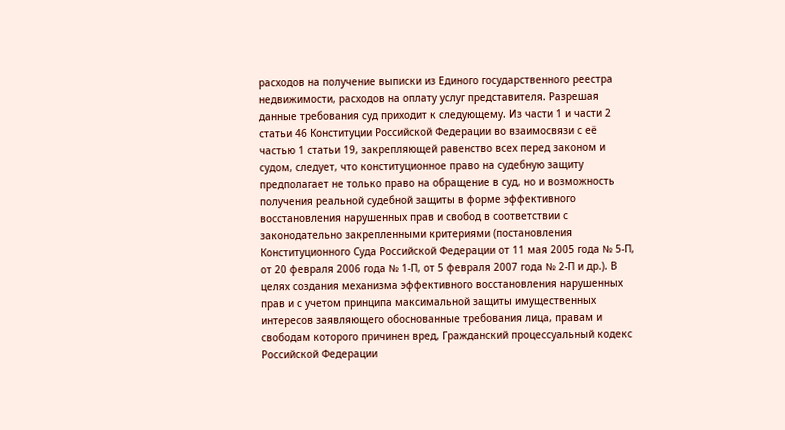расходов на получение выписки из Единого государственного реестра недвижимости, расходов на оплату услуг представителя. Разрешая данные требования суд приходит к следующему. Из части 1 и части 2 статьи 46 Конституции Российской Федерации во взаимосвязи с её частью 1 статьи 19, закрепляющей равенство всех перед законом и судом, следует, что конституционное право на судебную защиту предполагает не только право на обращение в суд, но и возможность получения реальной судебной защиты в форме эффективного восстановления нарушенных прав и свобод в соответствии с законодательно закрепленными критериями (постановления Конституционного Суда Российской Федерации от 11 мая 2005 года № 5-П, от 20 февраля 2006 года № 1-П, от 5 февраля 2007 года № 2-П и др.). В целях создания механизма эффективного восстановления нарушенных прав и с учетом принципа максимальной защиты имущественных интересов заявляющего обоснованные требования лица, правам и свободам которого причинен вред, Гражданский процессуальный кодекс Российской Федерации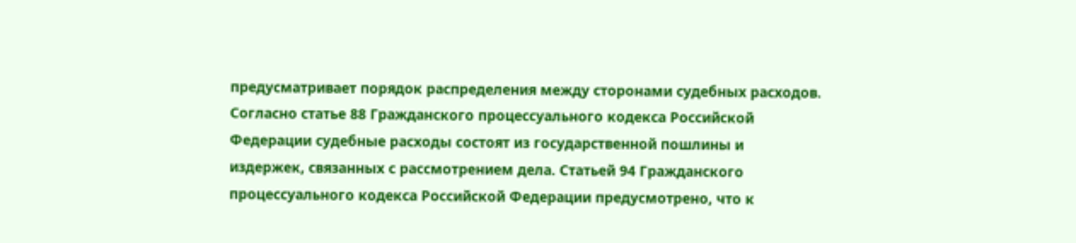предусматривает порядок распределения между сторонами судебных расходов. Согласно статье 88 Гражданского процессуального кодекса Российской Федерации судебные расходы состоят из государственной пошлины и издержек, связанных с рассмотрением дела. Статьей 94 Гражданского процессуального кодекса Российской Федерации предусмотрено, что к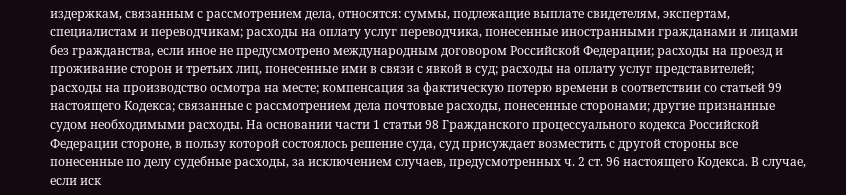издержкам, связанным с рассмотрением дела, относятся: суммы, подлежащие выплате свидетелям, экспертам, специалистам и переводчикам; расходы на оплату услуг переводчика, понесенные иностранными гражданами и лицами без гражданства, если иное не предусмотрено международным договором Российской Федерации; расходы на проезд и проживание сторон и третьих лиц, понесенные ими в связи с явкой в суд; расходы на оплату услуг представителей; расходы на производство осмотра на месте; компенсация за фактическую потерю времени в соответствии со статьей 99 настоящего Кодекса; связанные с рассмотрением дела почтовые расходы, понесенные сторонами; другие признанные судом необходимыми расходы. На основании части 1 статьи 98 Гражданского процессуального кодекса Российской Федерации стороне, в пользу которой состоялось решение суда, суд присуждает возместить с другой стороны все понесенные по делу судебные расходы, за исключением случаев, предусмотренных ч. 2 ст. 96 настоящего Кодекса. В случае, если иск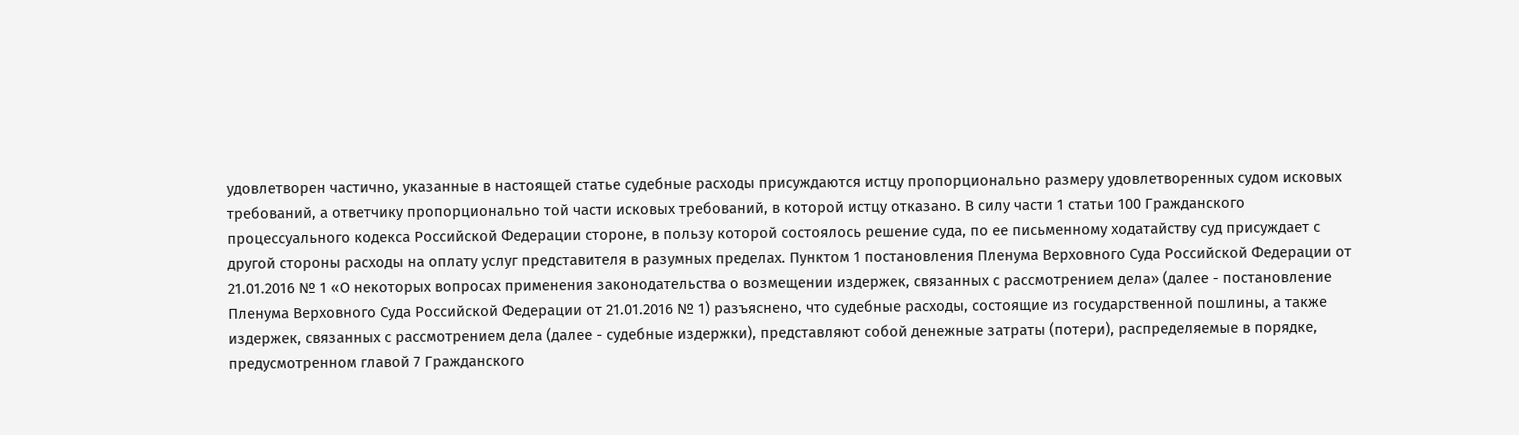удовлетворен частично, указанные в настоящей статье судебные расходы присуждаются истцу пропорционально размеру удовлетворенных судом исковых требований, а ответчику пропорционально той части исковых требований, в которой истцу отказано. В силу части 1 статьи 100 Гражданского процессуального кодекса Российской Федерации стороне, в пользу которой состоялось решение суда, по ее письменному ходатайству суд присуждает с другой стороны расходы на оплату услуг представителя в разумных пределах. Пунктом 1 постановления Пленума Верховного Суда Российской Федерации от 21.01.2016 № 1 «О некоторых вопросах применения законодательства о возмещении издержек, связанных с рассмотрением дела» (далее - постановление Пленума Верховного Суда Российской Федерации от 21.01.2016 № 1) разъяснено, что судебные расходы, состоящие из государственной пошлины, а также издержек, связанных с рассмотрением дела (далее - судебные издержки), представляют собой денежные затраты (потери), распределяемые в порядке, предусмотренном главой 7 Гражданского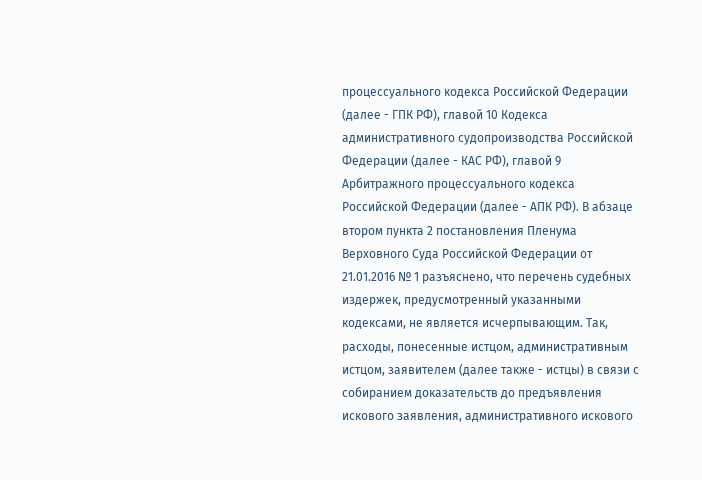процессуального кодекса Российской Федерации (далее - ГПК РФ), главой 10 Кодекса административного судопроизводства Российской Федерации (далее - КАС РФ), главой 9 Арбитражного процессуального кодекса Российской Федерации (далее - АПК РФ). В абзаце втором пункта 2 постановления Пленума Верховного Суда Российской Федерации от 21.01.2016 № 1 разъяснено, что перечень судебных издержек, предусмотренный указанными кодексами, не является исчерпывающим. Так, расходы, понесенные истцом, административным истцом, заявителем (далее также - истцы) в связи с собиранием доказательств до предъявления искового заявления, административного искового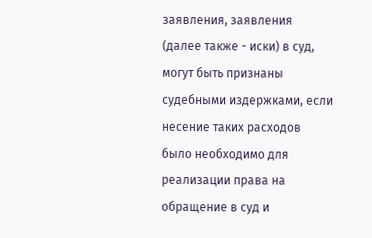заявления, заявления (далее также - иски) в суд, могут быть признаны судебными издержками, если несение таких расходов было необходимо для реализации права на обращение в суд и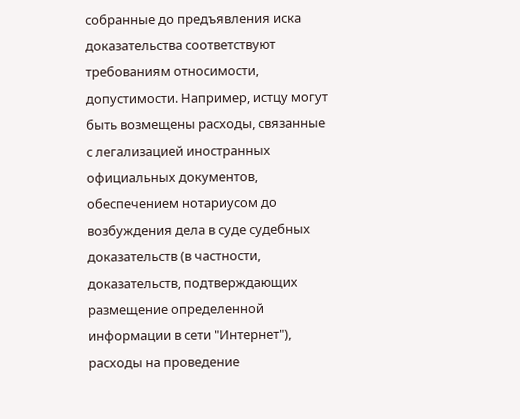собранные до предъявления иска доказательства соответствуют требованиям относимости, допустимости. Например, истцу могут быть возмещены расходы, связанные с легализацией иностранных официальных документов, обеспечением нотариусом до возбуждения дела в суде судебных доказательств (в частности, доказательств, подтверждающих размещение определенной информации в сети "Интернет"), расходы на проведение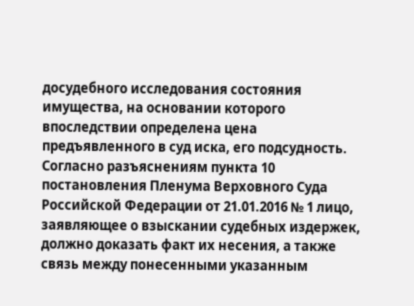досудебного исследования состояния имущества, на основании которого впоследствии определена цена предъявленного в суд иска, его подсудность. Согласно разъяснениям пункта 10 постановления Пленума Верховного Суда Российской Федерации от 21.01.2016 № 1 лицо, заявляющее о взыскании судебных издержек, должно доказать факт их несения, а также связь между понесенными указанным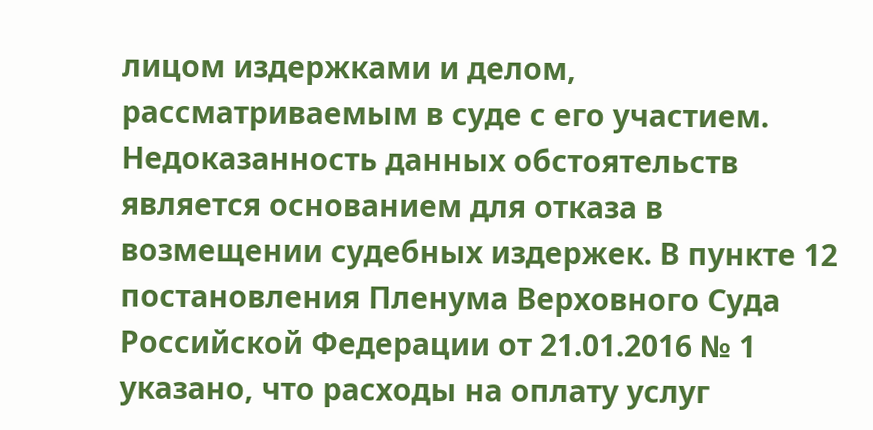лицом издержками и делом, рассматриваемым в суде с его участием. Недоказанность данных обстоятельств является основанием для отказа в возмещении судебных издержек. В пункте 12 постановления Пленума Верховного Суда Российской Федерации от 21.01.2016 № 1 указано, что расходы на оплату услуг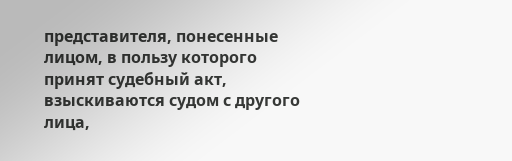представителя, понесенные лицом, в пользу которого принят судебный акт, взыскиваются судом с другого лица,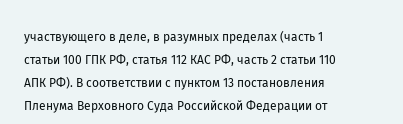участвующего в деле, в разумных пределах (часть 1 статьи 100 ГПК РФ, статья 112 КАС РФ, часть 2 статьи 110 АПК РФ). В соответствии с пунктом 13 постановления Пленума Верховного Суда Российской Федерации от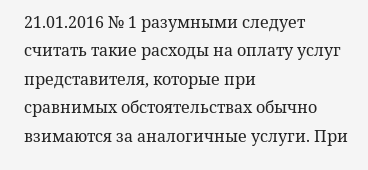21.01.2016 № 1 разумными следует считать такие расходы на оплату услуг представителя, которые при сравнимых обстоятельствах обычно взимаются за аналогичные услуги. При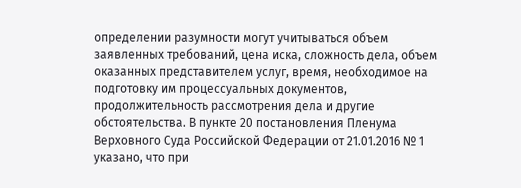определении разумности могут учитываться объем заявленных требований, цена иска, сложность дела, объем оказанных представителем услуг, время, необходимое на подготовку им процессуальных документов, продолжительность рассмотрения дела и другие обстоятельства. В пункте 20 постановления Пленума Верховного Суда Российской Федерации от 21.01.2016 № 1 указано, что при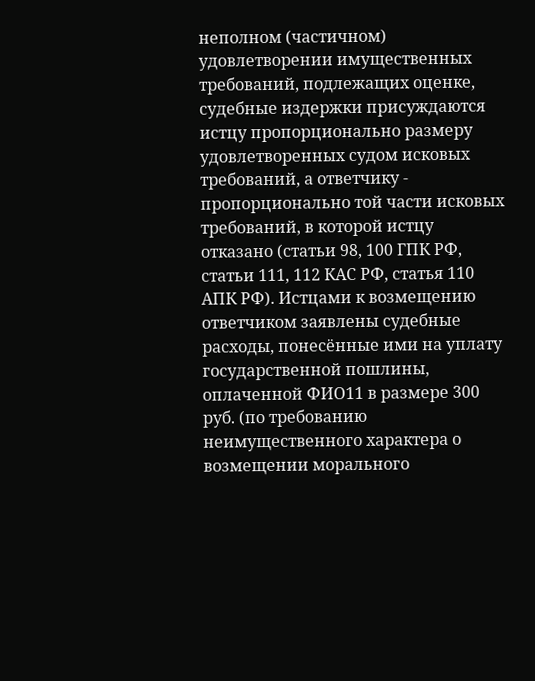неполном (частичном) удовлетворении имущественных требований, подлежащих оценке, судебные издержки присуждаются истцу пропорционально размеру удовлетворенных судом исковых требований, а ответчику - пропорционально той части исковых требований, в которой истцу отказано (статьи 98, 100 ГПК РФ, статьи 111, 112 КАС РФ, статья 110 АПК РФ). Истцами к возмещению ответчиком заявлены судебные расходы, понесённые ими на уплату государственной пошлины, оплаченной ФИО11 в размере 300 руб. (по требованию неимущественного характера о возмещении морального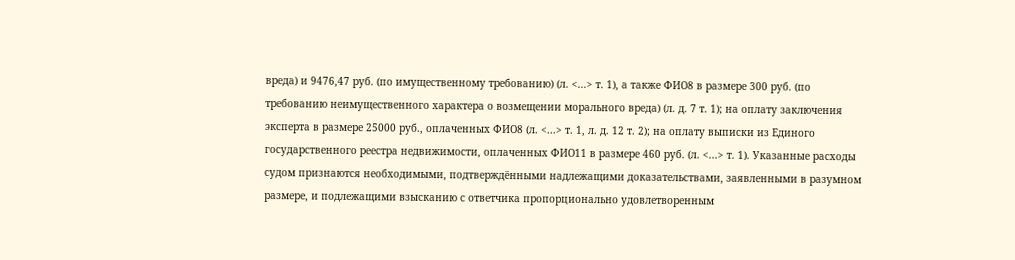вреда) и 9476,47 руб. (по имущественному требованию) (л. <...> т. 1), а также ФИО8 в размере 300 руб. (по требованию неимущественного характера о возмещении морального вреда) (л. д. 7 т. 1); на оплату заключения эксперта в размере 25000 руб., оплаченных ФИО8 (л. <...> т. 1, л. д. 12 т. 2); на оплату выписки из Единого государственного реестра недвижимости, оплаченных ФИО11 в размере 460 руб. (л. <...> т. 1). Указанные расходы судом признаются необходимыми, подтверждёнными надлежащими доказательствами, заявленными в разумном размере, и подлежащими взысканию с ответчика пропорционально удовлетворенным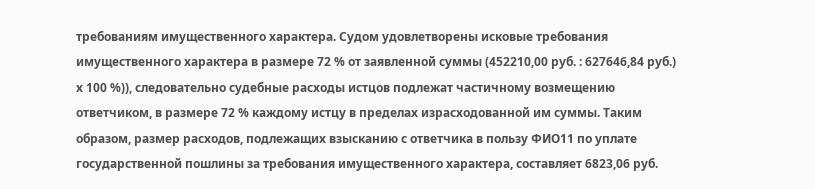требованиям имущественного характера. Судом удовлетворены исковые требования имущественного характера в размере 72 % от заявленной суммы (452210,00 руб. : 627646,84 руб.) х 100 %)), следовательно судебные расходы истцов подлежат частичному возмещению ответчиком, в размере 72 % каждому истцу в пределах израсходованной им суммы. Таким образом, размер расходов, подлежащих взысканию с ответчика в пользу ФИО11 по уплате государственной пошлины за требования имущественного характера, составляет 6823,06 руб.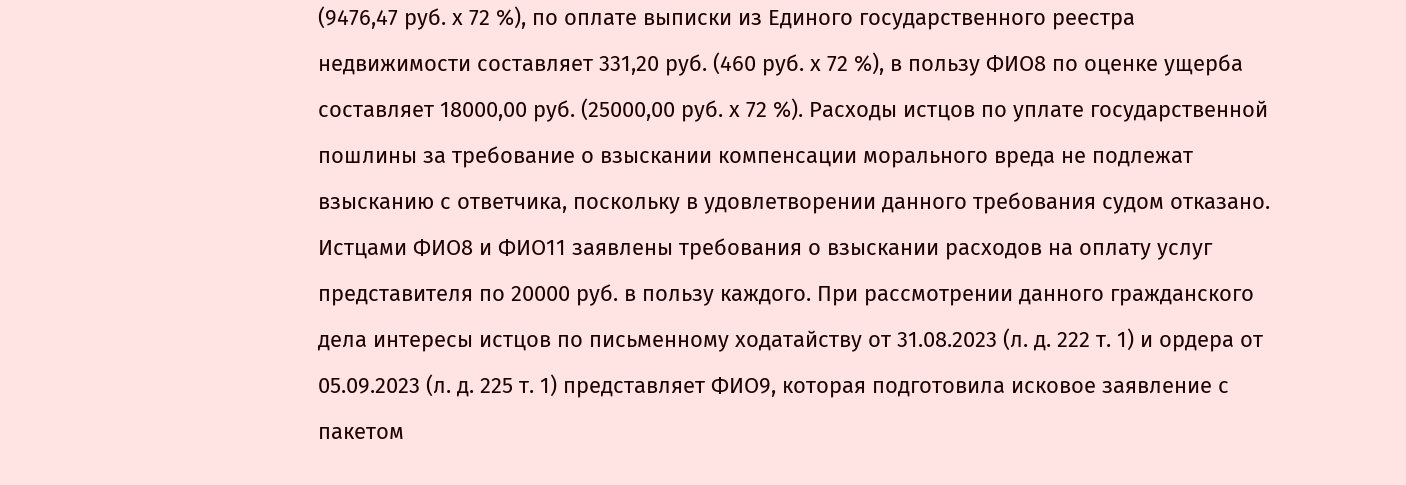(9476,47 руб. х 72 %), по оплате выписки из Единого государственного реестра недвижимости составляет 331,20 руб. (460 руб. х 72 %), в пользу ФИО8 по оценке ущерба составляет 18000,00 руб. (25000,00 руб. х 72 %). Расходы истцов по уплате государственной пошлины за требование о взыскании компенсации морального вреда не подлежат взысканию с ответчика, поскольку в удовлетворении данного требования судом отказано. Истцами ФИО8 и ФИО11 заявлены требования о взыскании расходов на оплату услуг представителя по 20000 руб. в пользу каждого. При рассмотрении данного гражданского дела интересы истцов по письменному ходатайству от 31.08.2023 (л. д. 222 т. 1) и ордера от 05.09.2023 (л. д. 225 т. 1) представляет ФИО9, которая подготовила исковое заявление с пакетом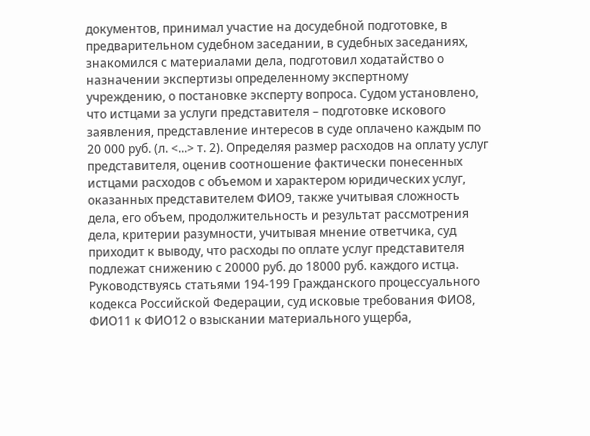документов, принимал участие на досудебной подготовке, в предварительном судебном заседании, в судебных заседаниях, знакомился с материалами дела, подготовил ходатайство о назначении экспертизы определенному экспертному учреждению, о постановке эксперту вопроса. Судом установлено, что истцами за услуги представителя – подготовке искового заявления, представление интересов в суде оплачено каждым по 20 000 руб. (л. <...> т. 2). Определяя размер расходов на оплату услуг представителя, оценив соотношение фактически понесенных истцами расходов с объемом и характером юридических услуг, оказанных представителем ФИО9, также учитывая сложность дела, его объем, продолжительность и результат рассмотрения дела, критерии разумности, учитывая мнение ответчика, суд приходит к выводу, что расходы по оплате услуг представителя подлежат снижению с 20000 руб. до 18000 руб. каждого истца. Руководствуясь статьями 194-199 Гражданского процессуального кодекса Российской Федерации, суд исковые требования ФИО8, ФИО11 к ФИО12 о взыскании материального ущерба,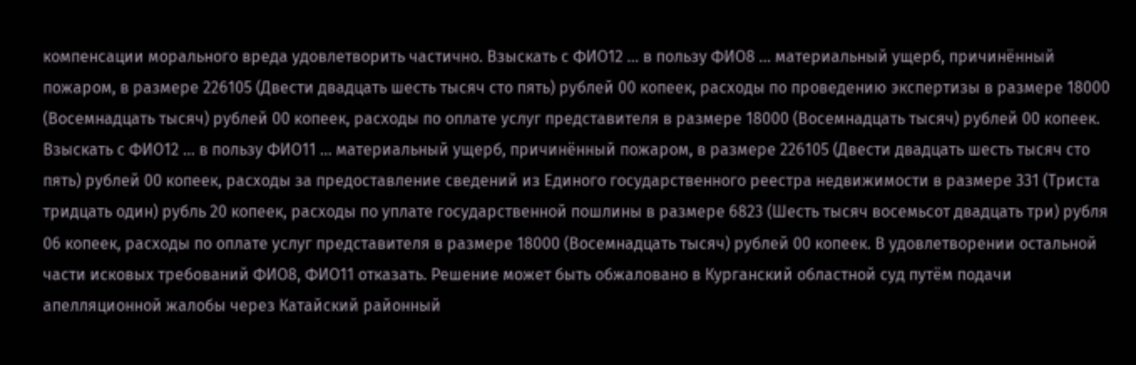компенсации морального вреда удовлетворить частично. Взыскать с ФИО12 ... в пользу ФИО8 ... материальный ущерб, причинённый пожаром, в размере 226105 (Двести двадцать шесть тысяч сто пять) рублей 00 копеек, расходы по проведению экспертизы в размере 18000 (Восемнадцать тысяч) рублей 00 копеек, расходы по оплате услуг представителя в размере 18000 (Восемнадцать тысяч) рублей 00 копеек. Взыскать с ФИО12 ... в пользу ФИО11 ... материальный ущерб, причинённый пожаром, в размере 226105 (Двести двадцать шесть тысяч сто пять) рублей 00 копеек, расходы за предоставление сведений из Единого государственного реестра недвижимости в размере 331 (Триста тридцать один) рубль 20 копеек, расходы по уплате государственной пошлины в размере 6823 (Шесть тысяч восемьсот двадцать три) рубля 06 копеек, расходы по оплате услуг представителя в размере 18000 (Восемнадцать тысяч) рублей 00 копеек. В удовлетворении остальной части исковых требований ФИО8, ФИО11 отказать. Решение может быть обжаловано в Курганский областной суд путём подачи апелляционной жалобы через Катайский районный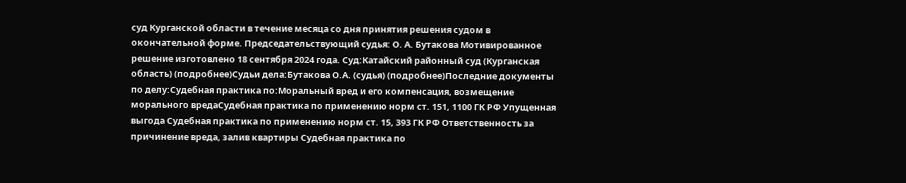суд Курганской области в течение месяца со дня принятия решения судом в окончательной форме. Председательствующий судья: О. А. Бутакова Мотивированное решение изготовлено 18 сентября 2024 года. Суд:Катайский районный суд (Курганская область) (подробнее)Судьи дела:Бутакова О.А. (судья) (подробнее)Последние документы по делу:Судебная практика по:Моральный вред и его компенсация, возмещение морального вредаСудебная практика по применению норм ст. 151, 1100 ГК РФ Упущенная выгода Судебная практика по применению норм ст. 15, 393 ГК РФ Ответственность за причинение вреда, залив квартиры Судебная практика по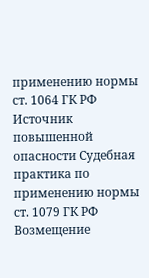применению нормы ст. 1064 ГК РФ Источник повышенной опасности Судебная практика по применению нормы ст. 1079 ГК РФ Возмещение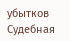убытков Судебная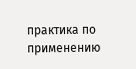практика по применению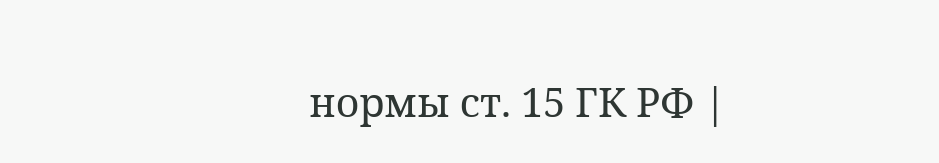нормы ст. 15 ГК РФ |